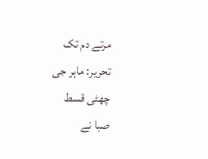مرتے دم تک
تحریر: ماہر جی
چھٹی قسط
صبا نے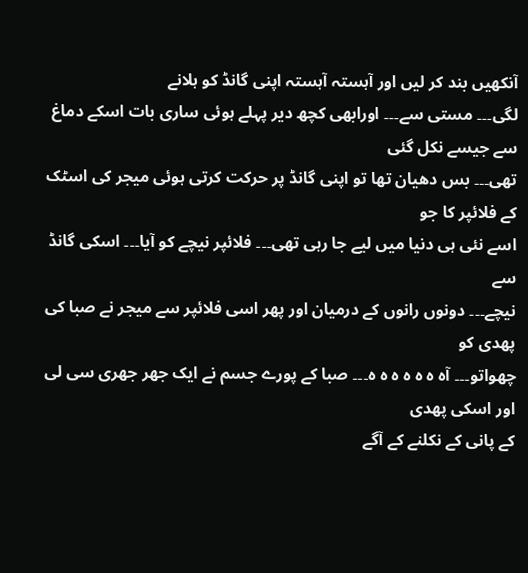آنکھیں بند کر لیں اور آہستہ آہستہ اپنی گانڈ کو ہلانے
لگی۔۔۔ مستی سے۔۔۔ اورابھی کچھ دیر پہلے ہوئی ساری بات اسکے دماغ سے جیسے نکل گئی
تھی۔۔۔ بس دھیان تھا تو اپنی گانڈ پر حرکت کرتی ہوئی میجر کی اسٹک کے فلائپر کا جو
اسے نئی ہی دنیا میں لیے جا رہی تھی۔۔۔ فلائپر نیچے کو آیا۔۔۔ اسکی گانڈ سے
نیچے۔۔۔ دونوں رانوں کے درمیان اور پھر اسی فلائپر سے میجر نے صبا کی پھدی کو
چھواتو۔۔۔ آہ ہ ہ ہ ہ ہ ہ۔۔۔ صبا کے پورے جسم نے ایک جھر جھری سی لی اور اسکی پھدی
کے پانی کے نکلنے کے آگے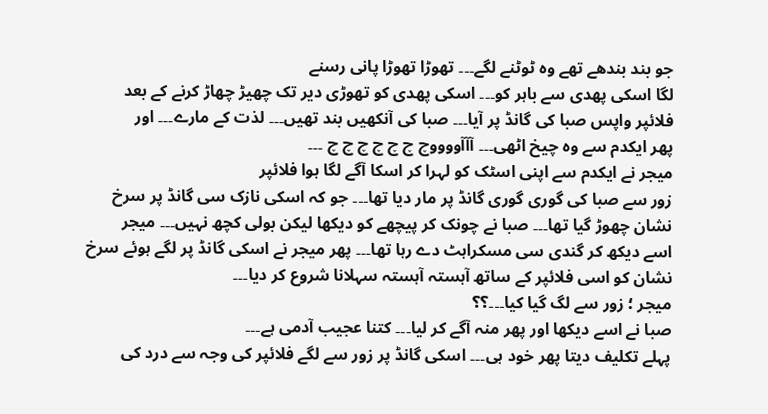جو بند بندھے تھے وہ ٹوٹنے لگے۔۔۔ تھوڑا تھوڑا پانی رسنے
لگا اسکی پھدی سے باہر کو۔۔۔ اسکی پھدی کو تھوڑی دیر تک چھیڑ چھاڑ کرنے کے بعد
فلائپر واپس صبا کی گانڈ پر آیا۔۔۔ صبا کی آنکھیں بند تھیں۔۔۔ لذت کے مارے۔۔۔ اور
پھر ایکدم سے وہ چیخ اٹھی۔۔۔ آآآووووچ چ چ چ چ چ چ ۔۔۔
میجر نے ایکدم سے اپنی اسٹک کو لہرا کر اسکا آگے لگا ہوا فلائپر
زور سے صبا کی گوری گوری گانڈ پر مار دیا تھا۔۔۔ جو کہ اسکی نازک سی گانڈ پر سرخ
نشان چھوڑ گیا تھا۔۔۔ صبا نے چونک کر پیچھے کو دیکھا لیکن بولی کچھ نہیں۔۔۔ میجر
اسے دیکھ کر گندی سی مسکراہٹ دے رہا تھا۔۔۔ پھر میجر نے اسکی گانڈ پر لگے ہوئے سرخ
نشان کو اسی فلائپر کے ساتھ آہستہ آہستہ سہلانا شروع کر دیا۔۔۔
میجر ؛ زور سے لگ گیا کیا۔۔۔؟؟
صبا نے اسے دیکھا اور پھر منہ آگے کر لیا۔۔۔ کتنا عجیب آدمی ہے۔۔۔
پہلے تکلیف دیتا پھر خود ہی۔۔۔ اسکی گانڈ پر زور سے لگے فلائپر کی وجہ سے درد کی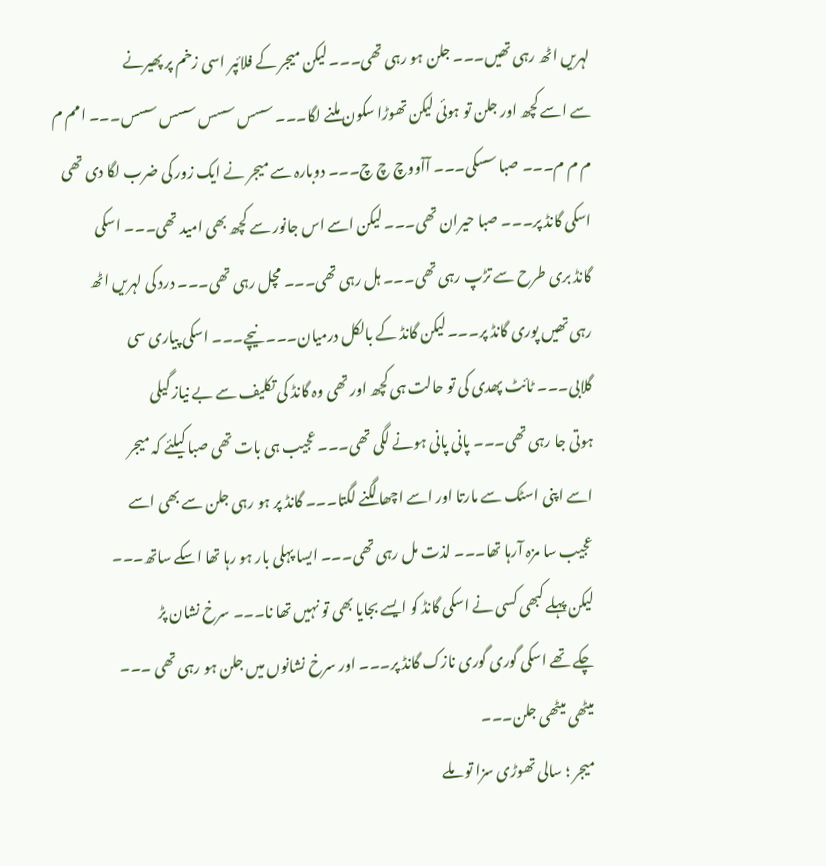لہریں اٹھ رہی تھیں۔۔۔ جلن ہو رہی تھی۔۔۔ لیکن میجر کے فلائپر اسی زخم پر پھیرنے
سے اسے کچھ اور جلن تو ہوئی لیکن تھوڑا سکون ملنے لگا۔۔۔ سسس سسس سسس سسس۔۔۔ امم م
م م م۔۔۔ صبا سسکی۔۔۔ آآووچ چ چ۔۔۔ دوبارہ سے میجر نے ایک زور کی ضرب لگا دی تھی
اسکی گانڈ پر۔۔۔ صبا حیران تھی۔۔۔ لیکن اسے اس جانور سے کچھ بھی امید تھی۔۔۔ اسکی
گانڈ بری طرح سے تڑپ رہی تھی۔۔۔ ہل رہی تھی۔۔۔ مچل رہی تھی۔۔۔ درد کی لہریں اٹھ
رہی تھیں پوری گانڈ پر۔۔۔ لیکن گانڈ کے بالکل درمیان۔۔۔ نیچے۔۔۔ اسکی پیاری سی
گلابی۔۔۔ ٹائٹ پھدی کی تو حالت ہی کچھ اور تھی وہ گانڈ کی تکلیف سے بے نیاز گیلی
ہوتی جا رہی تھی۔۔۔ پانی پانی ہونے لگی تھی۔۔۔ عجیب ہی بات تھی صبا کیلئے کہ میجر
اسے اپنی اسٹک سے مارتا اور اسے اچھا لگنے لگتا۔۔۔ گانڈ پر ہو رہی جلن سے بھی اسے
عجیب سا مزہ آرہا تھا۔۔۔ لذت مل رہی تھی۔۔۔ ایسا پہلی بار ہو رہا تھا اسکے ساتھ۔۔۔
لیکن پہلے کبھی کسی نے اسکی گانڈ کو ایسے بجایا بھی تو نہیں تھا نا۔۔۔ سرخ نشان پڑ
چکے تھے اسکی گوری گوری نازک گانڈ پر۔۔۔ اور سرخ نشانوں میں جلن ہو رہی تھی ۔۔۔
میٹھی میٹھی جلن۔۔۔
میجر ؛ سالی تھوڑی سزا تو ملے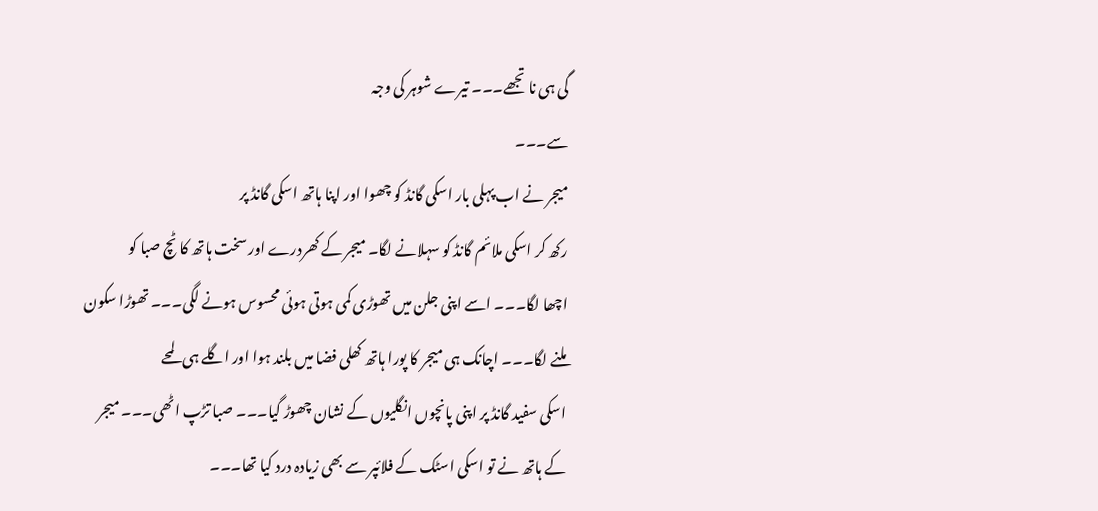گی ہی نا تجھے۔۔۔ تیرے شوہر کی وجہ
سے۔۔۔
میجر نے اب پہلی بار اسکی گانڈ کو چھوا اور اپنا ہاتھ اسکی گانڈ پر
رکھ کر اسکی ملائم گانڈ کو سہلانے لگا۔ میجر کے کھردرے اور سخت ہاتھ کا ٹچ صبا کو
اچھا لگا۔۔۔ اسے اپنی جلن میں تھوڑی کمی ہوتی ہوئی محسوس ہونے لگی۔۔۔ تھوڑا سکون
ملنے لگا۔۔۔ اچانک ہی میجر کا پورا ہاتھ کھلی فضا میں بلند ہوا اور اگلے ہی لمحے
اسکی سفید گانڈ پر اپنی پانچوں انگلیوں کے نشان چھوڑ گیا۔۔۔ صبا تڑپ اٹھی۔۔۔ میجر
کے ہاتھ نے تو اسکی اسٹک کے فلائپر سے بھی زیادہ درد کیا تھا۔۔۔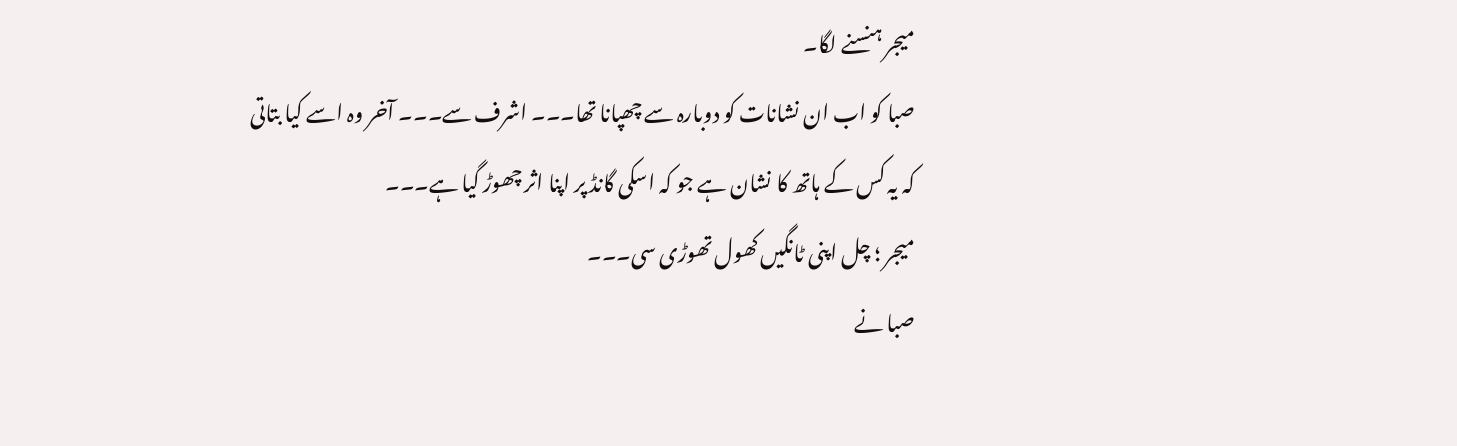میجر ہنسنے لگا۔
صبا کو اب ان نشانات کو دوبارہ سے چھپانا تھا۔۔۔ اشرف سے۔۔۔ آخر وہ اسے کیا بتاتی
کہ یہ کس کے ہاتھ کا نشان ہے جو کہ اسکی گانڈ پر اپنا اثر چھوڑ گیا ہے۔۔۔
میجر ؛ چل اپنی ٹانگیں کھول تھوڑی سی۔۔۔
صبا نے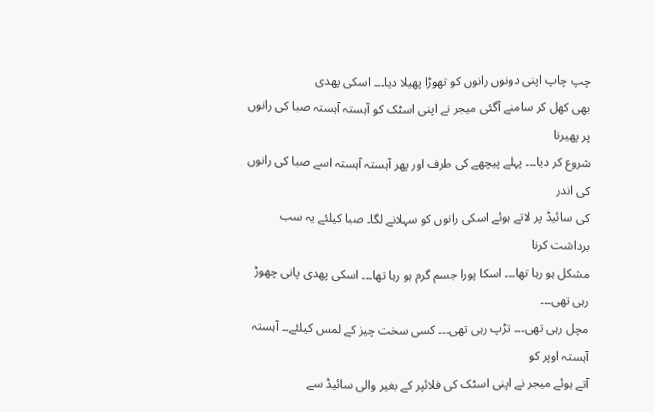چپ چاپ اپنی دونوں رانوں کو تھوڑا پھیلا دیا۔۔۔ اسکی پھدی
بھی کھل کر سامنے آگئی میجر نے اپنی اسٹک کو آہستہ آہستہ صبا کی رانوں پر پھیرنا
شروع کر دیا۔۔۔ پہلے پیچھے کی طرف اور پھر آہستہ آہستہ اسے صبا کی رانوں کی اندر
کی سائیڈ پر لاتے ہوئے اسکی رانوں کو سہلانے لگا۔ صبا کیلئے یہ سب برداشت کرنا
مشکل ہو رہا تھا۔۔۔ اسکا پورا جسم گرم ہو رہا تھا۔۔۔ اسکی پھدی پانی چھوڑ رہی تھی۔۔۔
مچل رہی تھی۔۔۔ تڑپ رہی تھی۔۔۔ کسی سخت چیز کے لمس کیلئے۔۔ آہستہ آہستہ اوپر کو
آتے ہوئے میجر نے اپنی اسٹک کی فلائپر کے بغیر والی سائیڈ سے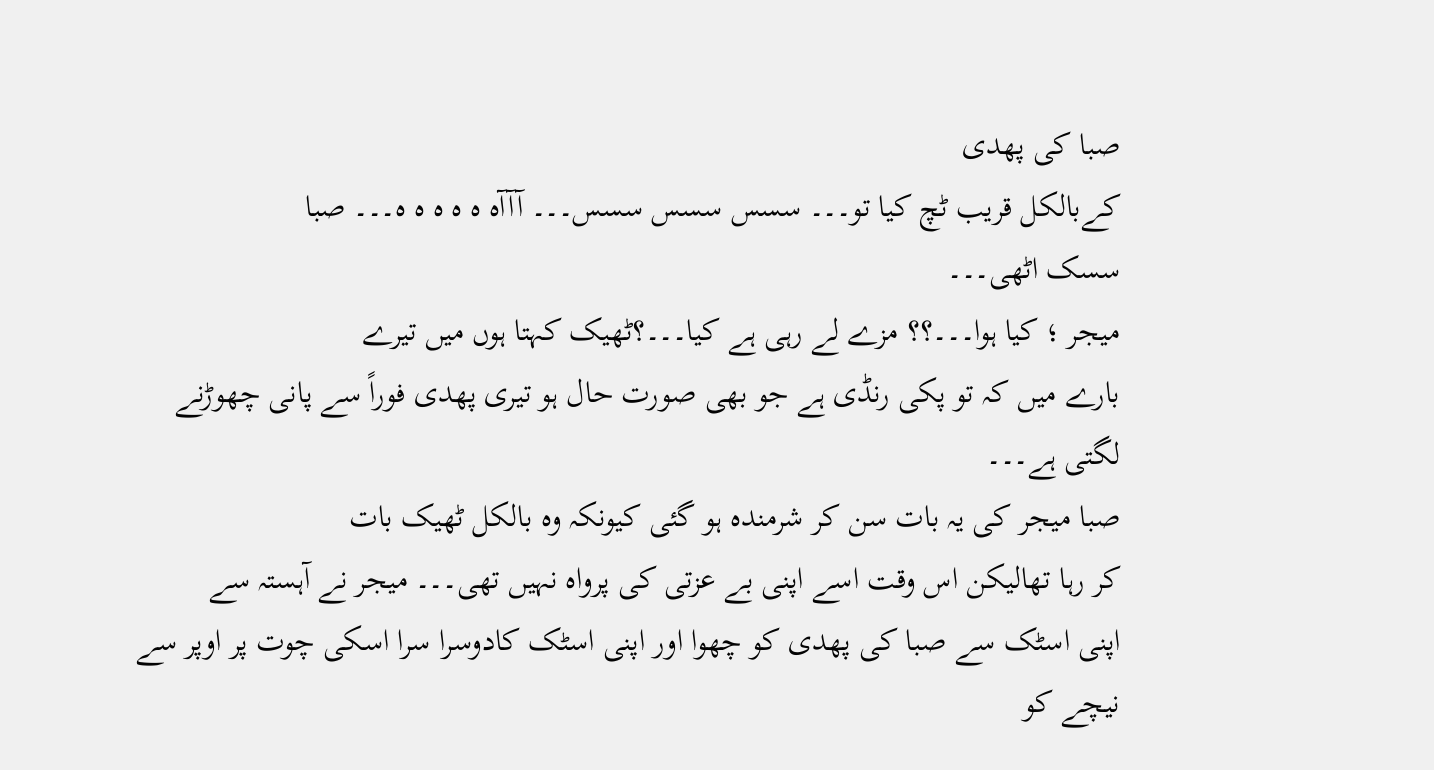صبا کی پھدی
کےبالکل قریب ٹچ کیا تو۔۔۔ سسس سسس سسس۔۔۔ آآآہ ہ ہ ہ ہ ہ۔۔۔ صبا
سسک اٹھی۔۔۔
میجر ؛ کیا ہوا۔۔۔؟؟ مزے لے رہی ہے کیا۔۔۔؟ٹھیک کہتا ہوں میں تیرے
بارے میں کہ تو پکی رنڈی ہے جو بھی صورت حال ہو تیری پھدی فوراً سے پانی چھوڑنے
لگتی ہے۔۔۔
صبا میجر کی یہ بات سن کر شرمندہ ہو گئی کیونکہ وہ بالکل ٹھیک بات
کر رہا تھالیکن اس وقت اسے اپنی بے عزتی کی پرواہ نہیں تھی۔۔۔ میجر نے آہستہ سے
اپنی اسٹک سے صبا کی پھدی کو چھوا اور اپنی اسٹک کادوسرا سرا اسکی چوت پر اوپر سے
نیچے کو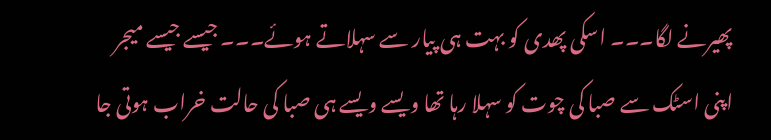پھیرنے لگا۔۔۔ اسکی پھدی کو بہت ہی پیار سے سہلاتے ہوئے۔۔۔ جیسے جیسے میجر
اپنی اسٹک سے صبا کی چوت کو سہلا رہا تھا ویسے ویسے ہی صبا کی حالت خراب ہوتی جا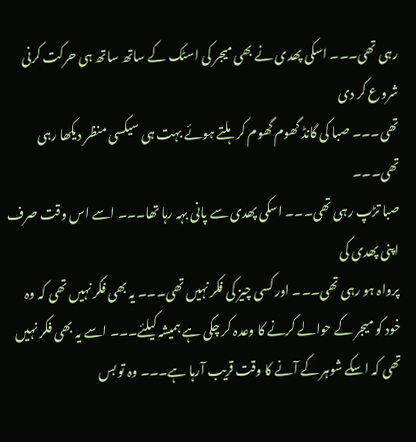رہی تھی۔۔۔ اسکی پھدی نے بھی میجر کی اسٹک کے ساتھ ساتھ ہی حرکت کرنی شروع کر دی
تھی۔۔۔ صبا کی گانڈ گھوم گھوم کر ہلتے ہوئے بہت ہی سیکسی منظر دیکھا رہی تھی۔۔۔
صبا تڑپ رہی تھی۔۔۔ اسکی پھدی سے پانی بہہ رہا تھا۔۔۔ اسے اس وقت صرف اپنی پھدی کی
پرواہ ہو رہی تھی۔۔۔ اور کسی چیز کی فکر نہیں تھی۔۔۔ یہ بھی فکر نہیں تھی کہ وہ
خود کو میجر کے حوالے کرنے کا وعدہ کر چکی ہے ہمیشہ کیلئے۔۔۔ اسے یہ بھی فکر نہیں
تھی کہ اسکے شوہر کے آنے کا وقت قریب آرہا ہے۔۔۔ وہ تو بس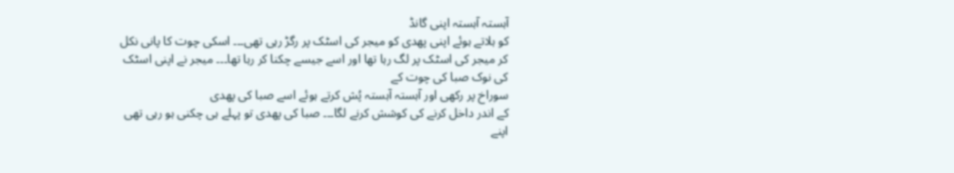آہستہ آہستہ اپنی گانڈ
کو ہلاتے ہوئے اپنی پھدی کو میجر کی اسٹک پر رگڑ رہی تھی۔۔۔ اسکی چوت کا پانی نکل
کر میجر کی اسٹک پر لگ رہا تھا اور اسے جیسے چکنا کر رہا تھا۔۔۔ میجر نے اپنی اسٹک
کی نوک صبا کی چوت کے
سوراخ پر رکھی اور آہستہ آہستہ پُش کرتے ہوئے اسے صبا کی پھدی
کے اندر داخل کرنے کی کوشش کرنے لگا۔۔۔ صبا کی پھدی تو پہلے ہی چکنی ہو رہی تھی
اپنے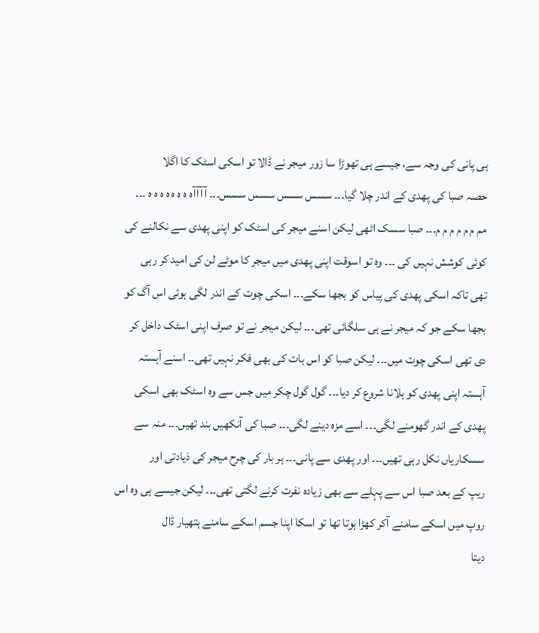ہی پانی کی وجہ سے، جیسے ہی تھوڑا سا زور میجر نے ڈالا تو اسکی اسٹک کا اگلا
حصہ صبا کی پھدی کے اندر چلا گیا۔۔۔ سسس سسس سسس سسس۔۔۔ آآآآہ ہ ہ ہ ہ ہ ہ ہ ۔۔۔
مم م م م م م م۔۔۔ صبا سسک اٹھی لیکن اسنے میجر کی اسٹک کو اپنی پھدی سے نکالنے کی
کوئی کوشش نہیں کی ۔۔۔ وہ تو اسوقت اپنی پھدی میں میجر کا موٹے لن کی امید کر رہی
تھی تاکہ اسکی پھدی کی پیاس کو بجھا سکے۔۔۔ اسکی چوت کے اندر لگی ہوئی اس آگ کو
بجھا سکے جو کہ میجر نے ہی سلگائی تھی۔۔۔ لیکن میجر نے تو صرف اپنی اسٹک داخل کر
دی تھی اسکی چوت میں۔۔۔ لیکن صبا کو اس بات کی بھی فکر نہیں تھی۔۔ اسنے آہستہ
آہستہ اپنی پھدی کو ہلانا شروع کر دیا۔۔۔ گول گول چکر میں جس سے وہ اسٹک بھی اسکی
پھدی کے اندر گھومنے لگی۔۔۔ اسے مزہ دینے لگی۔۔۔ صبا کی آنکھیں بند تھیں۔۔۔ منہ سے
سسکاریاں نکل رہی تھیں۔۔۔ اور پھدی سے پانی۔۔۔ ہر بار کی چرح میجر کی ذیادتی اور
ریپ کے بعد صبا اس سے پہلے سے بھی زیادہ نفرت کرنے لگتی تھی۔۔۔ لیکن جیسے ہی وہ اس
روپ میں اسکے سامنے آکر کھڑا ہوتا تھا تو اسکا اپنا جسم اسکے سامنے ہتھیار ڈال
دیتا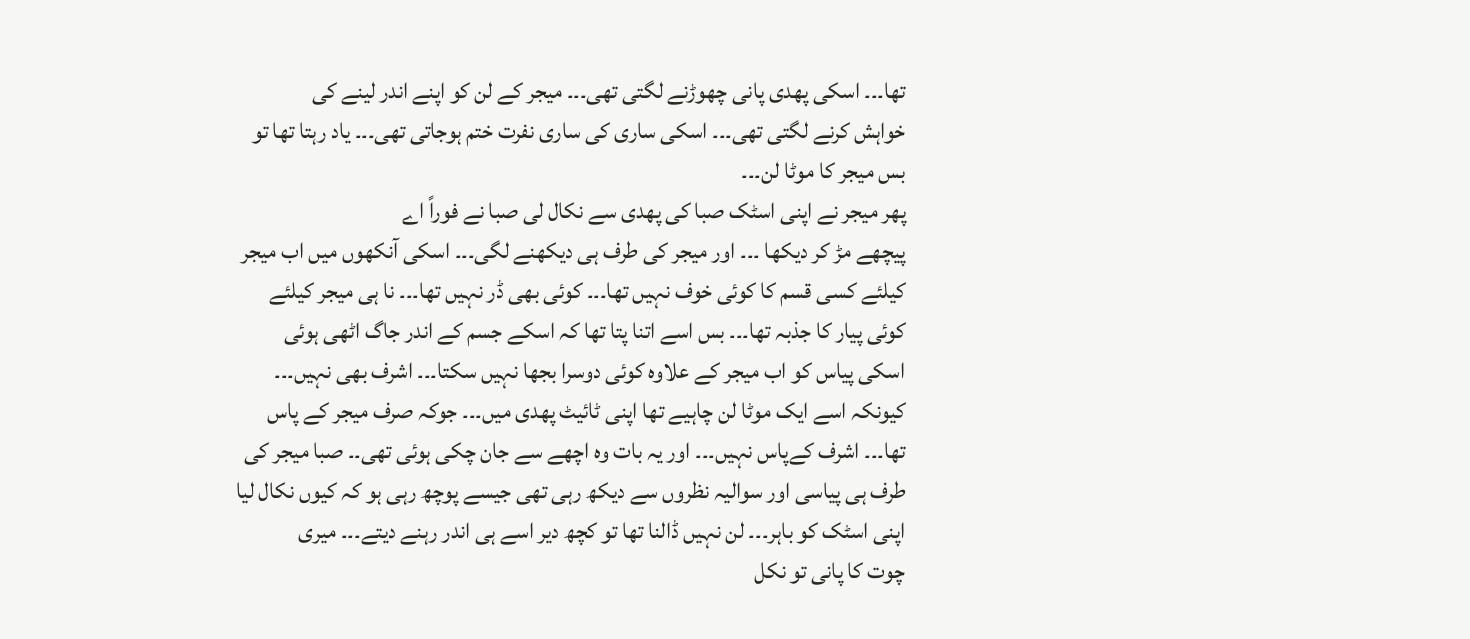تھا۔۔۔ اسکی پھدی پانی چھوڑنے لگتی تھی۔۔۔ میجر کے لن کو اپنے اندر لینے کی
خواہش کرنے لگتی تھی۔۔۔ اسکی ساری کی ساری نفرت ختم ہوجاتی تھی۔۔۔ یاد رہتا تھا تو
بس میجر کا موٹا لن۔۔۔
پھر میجر نے اپنی اسٹک صبا کی پھدی سے نکال لی صبا نے فوراً اے
پیچھے مڑ کر دیکھا ۔۔۔ اور میجر کی طرف ہی دیکھنے لگی۔۔۔ اسکی آنکھوں میں اب میجر
کیلئے کسی قسم کا کوئی خوف نہیں تھا۔۔۔ کوئی بھی ڈر نہیں تھا۔۔۔ نا ہی میجر کیلئے
کوئی پیار کا جذبہ تھا۔۔۔ بس اسے اتنا پتا تھا کہ اسکے جسم کے اندر جاگ اٹھی ہوئی
اسکی پیاس کو اب میجر کے علاوہ کوئی دوسرا بجھا نہیں سکتا۔۔۔ اشرف بھی نہیں۔۔۔
کیونکہ اسے ایک موٹا لن چاہیے تھا اپنی ٹائیٹ پھدی میں۔۔۔ جوکہ صرف میجر کے پاس
تھا۔۔۔ اشرف کےپاس نہیں۔۔۔ اور یہ بات وہ اچھے سے جان چکی ہوئی تھی۔۔ صبا میجر کی
طرف ہی پیاسی اور سوالیہ نظروں سے دیکھ رہی تھی جیسے پوچھ رہی ہو کہ کیوں نکال لیا
اپنی اسٹک کو باہر۔۔۔ لن نہیں ڈالنا تھا تو کچھ دیر اسے ہی اندر رہنے دیتے۔۔۔ میری
چوت کا پانی تو نکل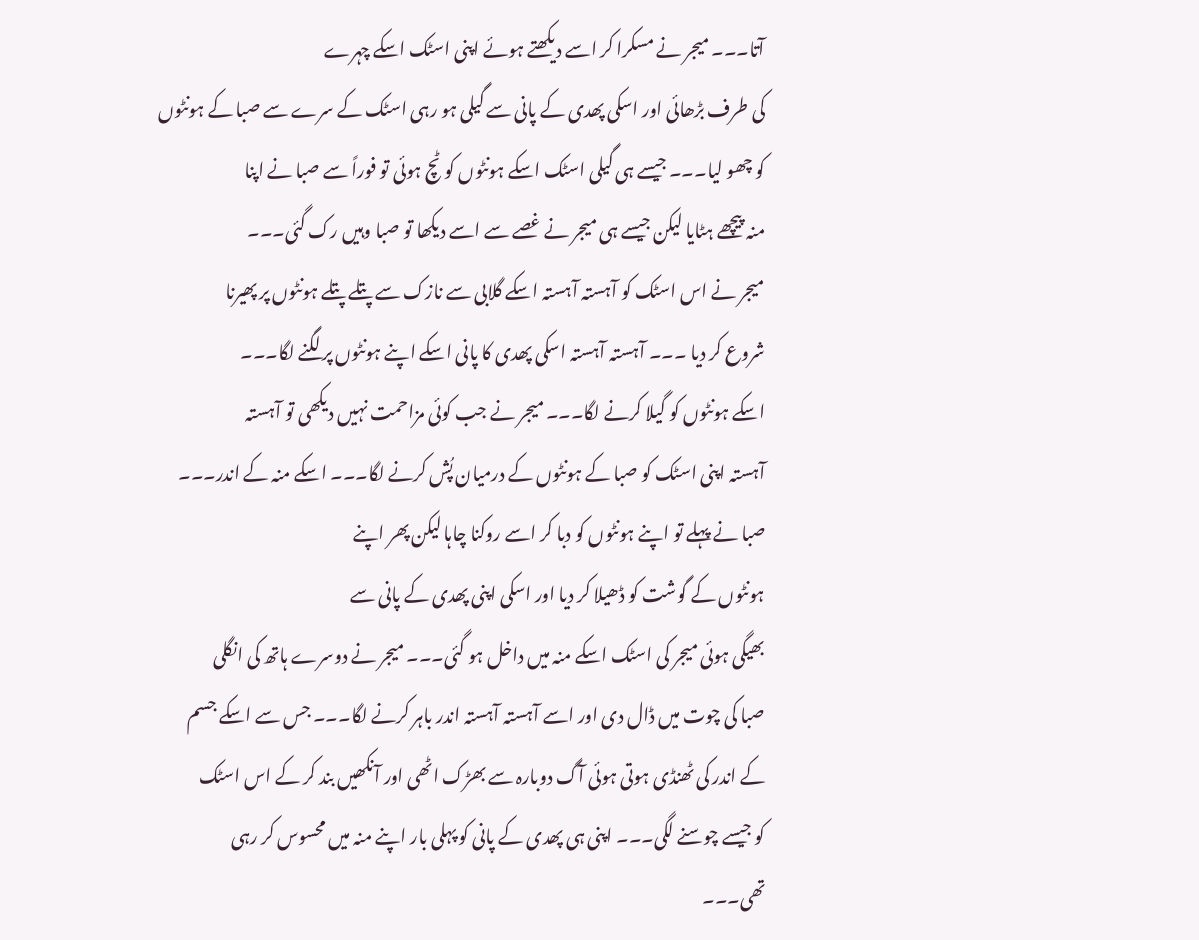آتا۔۔۔ میجر نے مسکرا کر اسے دیکھتے ہوئے اپنی اسٹک اسکے چہرے
کی طرف بڑھائی اور اسکی پھدی کے پانی سے گیلی ہو رہی اسٹک کے سرے سے صبا کے ہونٹوں
کو چھو لیا۔۔۔ جیسے ہی گیلی اسٹک اسکے ہونٹوں کو ٹچ ہوئی تو فوراً سے صبا نے اپنا
منہ پیچھے ہٹایا لیکن جیسے ہی میجر نے غصے سے اسے دیکھا تو صبا وہیں رک گئی۔۔۔
میجر نے اس اسٹک کو آہستہ آہستہ اسکے گلابی سے نازک سے پتلے پتلے ہونٹوں پر پھیرنا
شروع کر دیا ۔۔۔ آہستہ آہستہ اسکی پھدی کا پانی اسکے اپنے ہونٹوں پر لگنے لگا۔۔۔
اسکے ہونٹوں کو گیلا کرنے لگا۔۔۔ میجر نے جب کوئی مزاحمت نہیں دیکھی تو آہستہ
آہستہ اپنی اسٹک کو صبا کے ہونٹوں کے درمیان پُش کرنے لگا۔۔۔ اسکے منہ کے اندر۔۔۔
صبا نے پہلے تو اپنے ہونٹوں کو دبا کر اسے روکنا چاہا لیکن پھر اپنے
ہونٹوں کے گوشت کو ڈھیلا کر دیا اور اسکی اپنی پھدی کے پانی سے
بھیگی ہوئی میجر کی اسٹک اسکے منہ میں داخل ہو گئی۔۔۔ میجر نے دوسرے ہاتھ کی انگلی
صبا کی چوت میں ڈال دی اور اسے آہستہ آہستہ اندر باہر کرنے لگا۔۔۔ جس سے اسکے جسم
کے اندر کی ٹھنڈی ہوتی ہوئی آگ دوبارہ سے بھڑک اٹھی اور آنکھیں بند کر کے اس اسٹک
کو جیسے چوسنے لگی۔۔۔ اپنی ہی پھدی کے پانی کو پہلی بار اپنے منہ میں محسوس کر رہی
تھی۔۔۔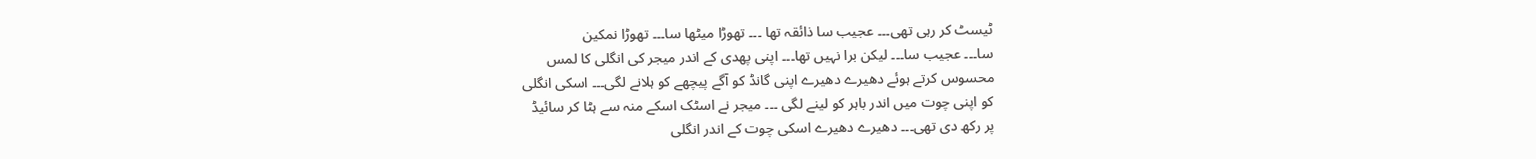ٹیسٹ کر رہی تھی۔۔۔ عجیب سا ذائقہ تھا ۔۔۔ تھوڑا میٹھا سا۔۔۔ تھوڑا نمکین
سا۔۔۔ عجیب سا۔۔۔ لیکن برا نہیں تھا۔۔۔ اپنی پھدی کے اندر میجر کی انگلی کا لمس
محسوس کرتے ہوئے دھیرے دھیرے اپنی گانڈ کو آگے پیچھے کو ہلانے لگی۔۔۔ اسکی انگلی
کو اپنی چوت میں اندر باہر کو لینے لگی ۔۔۔ میجر نے اسٹک اسکے منہ سے ہٹا کر سائیڈ
پر رکھ دی تھی۔۔۔ دھیرے دھیرے اسکی چوت کے اندر انگلی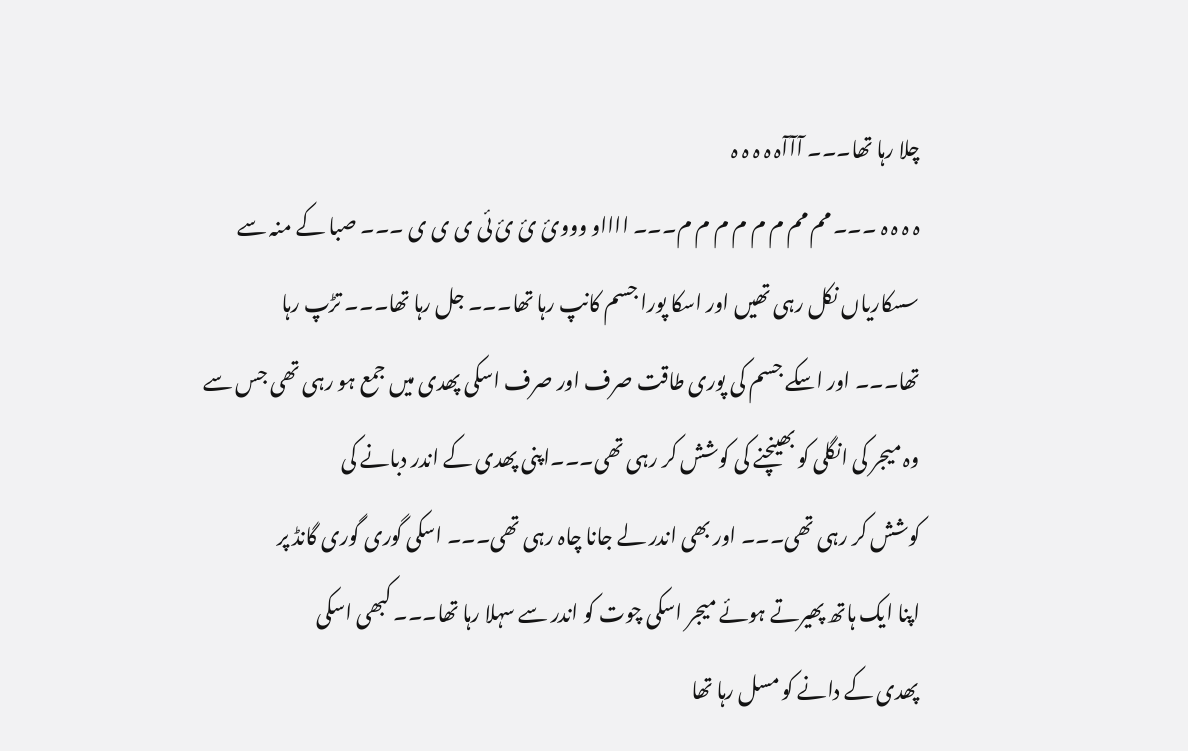چلا رہا تھا۔۔۔ آآآہ ہ ہ ہ ہ
ہ ہ ہ ہ ۔۔۔ مم مم م م م م م م۔۔۔ ااااو وووئ ئ ئ ئی ی ی ی ۔۔۔ صبا کے منہ سے
سسکاریاں نکل رہی تھیں اور اسکا پورا جسم کانپ رہا تھا۔۔۔ جل رہا تھا۔۔۔ تڑپ رہا
تھا۔۔۔ اور اسکے جسم کی پوری طاقت صرف اور صرف اسکی پھدی میں جمع ہو رہی تھی جس سے
وہ میجر کی انگلی کو بھینچنے کی کوشش کر رہی تھی۔۔۔اپنی پھدی کے اندر دبانے کی
کوشش کر رہی تھی۔۔۔ اور بھی اندر لے جانا چاہ رہی تھی۔۔۔ اسکی گوری گوری گانڈ پر
اپنا ایک ہاتھ پھیرتے ہوئے میجر اسکی چوت کو اندر سے سہلا رہا تھا۔۔۔ کبھی اسکی
پھدی کے دانے کو مسل رہا تھا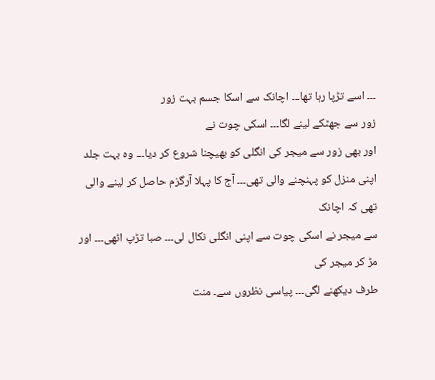۔۔۔ اسے تڑپا رہا تھا۔۔۔ اچانک سے اسکا جسم بہت زور
زور سے جھٹکے لینے لگا۔۔۔ اسکی چوت نے
اور بھی زور سے میجر کی انگلی کو بھیچنا شروع کر دیا۔۔۔ وہ بہت جلد
اپنی منزل کو پہنچنے والی تھی۔۔۔ آج کا پہلا آرگزم حاصل کر لینے والی تھی کہ اچانک
سے میجر نے اسکی چوت سے اپنی انگلی نکال لی۔۔۔ صبا تڑپ اٹھی۔۔۔ اور مڑ کر میجر کی
طرف دیکھنے لگی۔۔۔ پیاسی نظروں سے۔ منت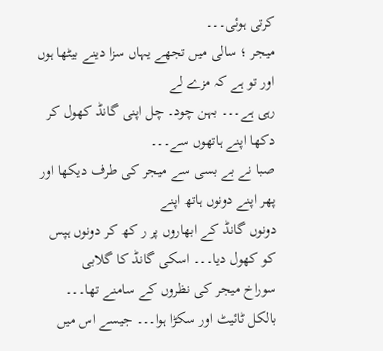کرتی ہوئی۔۔۔
میجر ؛ سالی میں تجھے یہاں سزا دینے بیٹھا ہوں اور تو ہے کہ مزے لے
رہی ہے۔۔۔ بہن چود۔ چل اپنی گانڈ کھول کر دکھا اپنے ہاتھوں سے۔۔۔
صبا نے بے بسی سے میجر کی طرف دیکھا اور پھر اپنے دونوں ہاتھ اپنے
دونوں گانڈ کے ابھاروں پر ر کھ کر دونوں ہپس کو کھول دیا۔۔۔ اسکی گانڈ کا گلابی
سوراخ میجر کی نظروں کے سامنے تھا۔۔۔ بالکل ٹائیٹ اور سکڑا ہوا۔۔۔ جیسے اس میں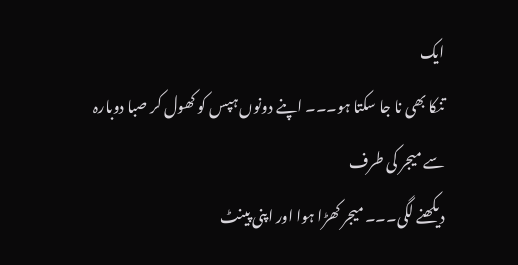ایک
تنکا بھی نا جا سکتا ہو۔۔۔ اپنے دونوں ہپس کو کھول کر صبا دوبارہ سے میجر کی طرف
دیکھنے لگی۔۔۔ میجر کھڑا ہوا اور اپنی پینٹ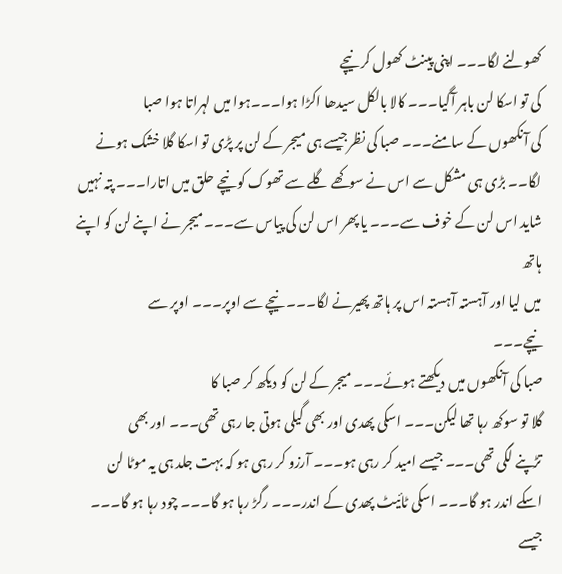کھولنے لگا۔۔۔ اپنی پینٹ کھول کر نیچے
کی تو اسکا لن باہر آگیا۔۔۔ کالا بالکل سیدھا اکڑا ہوا۔۔۔ہوا میں لہراتا ہوا صبا
کی آنکھوں کے سامنے۔۔۔ صبا کی نظرجیسے ہی میجر کے لن پر پڑی تو اسکا گلا خشک ہونے
لگا۔۔ بڑی ہی مشکل سے اس نے سوکھے گلے سے تھوک کو نیچے حلق میں اتارا۔۔۔ پتہ نہیں
شاید اس لن کے خوف سے۔۔۔ یا پھر اس لن کی پیاس سے۔۔۔ میجر نے اپنے لن کو اپنے ہاتھ
میں لیا اور آہستہ آہستہ اس پر ہاتھ پھیرنے لگا۔۔۔ نیچے سے اوپر۔۔۔ اوپر سے
نیچے۔۔۔
صبا کی آنکھوں میں دیکھتے ہوئے۔۔۔ میجر کے لن کو دیکھ کر صبا کا
گلا تو سوکھ رہا تھا لیکن۔۔۔ اسکی پھدی اور بھی گیلی ہوتی جا رہی تھی۔۔۔ اور بھی
تڑپنے لگی تھی۔۔۔ جیسے امید کر رہی ہو۔۔۔ آرزو کر رہی ہو کہ بہت جلد ہی یہ موٹا لن
اسکے اندر ہو گا۔۔۔ اسکی ٹائیٹ پھدی کے اندر۔۔۔ رگڑ رہا ہو گا۔۔۔ چود رہا ہو گا۔۔۔
جیسے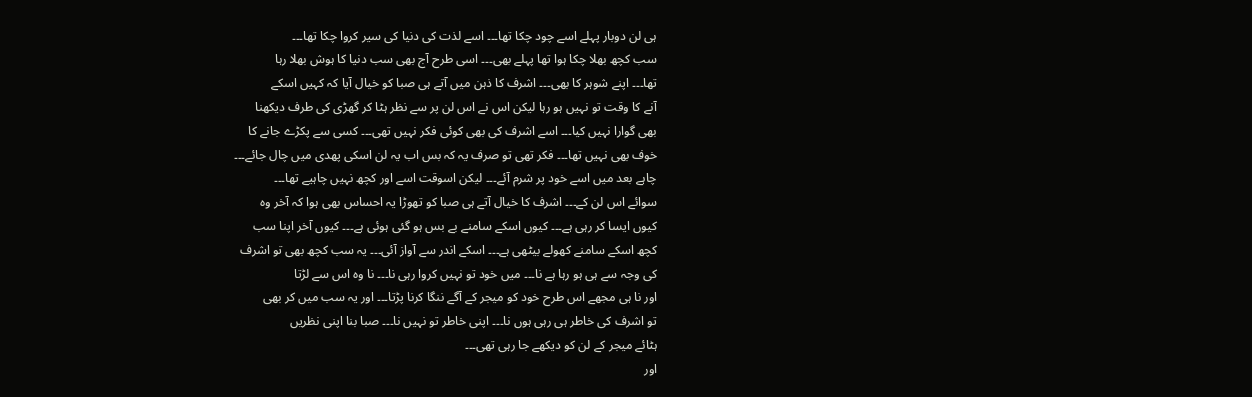ہی لن دوبار پہلے اسے چود چکا تھا۔۔۔ اسے لذت کی دنیا کی سیر کروا چکا تھا۔۔۔
سب کچھ بھلا چکا ہوا تھا پہلے بھی۔۔۔ اسی طرح آج بھی سب دنیا کا ہوش بھلا رہا
تھا۔۔۔ اپنے شوہر کا بھی۔۔۔ اشرف کا ذہن میں آتے ہی صبا کو خیال آیا کہ کہیں اسکے
آنے کا وقت تو نہیں ہو رہا لیکن اس نے اس لن پر سے نظر ہٹا کر گھڑی کی طرف دیکھنا
بھی گوارا نہیں کیا۔۔۔ اسے اشرف کی بھی کوئی فکر نہیں تھی۔۔۔ کسی سے پکڑے جانے کا
خوف بھی نہیں تھا۔۔۔ فکر تھی تو صرف یہ کہ بس اب یہ لن اسکی پھدی میں چال جائے۔۔۔
چاہے بعد میں اسے خود پر شرم آئے۔۔۔ لیکن اسوقت اسے اور کچھ نہیں چاہیے تھا۔۔۔
سوائے اس لن کے۔۔۔ اشرف کا خیال آتے ہی صبا کو تھوڑا یہ احساس بھی ہوا کہ آخر وہ
کیوں ایسا کر رہی ہے۔۔۔ کیوں اسکے سامنے بے بس ہو گئی ہوئی ہے۔۔۔ کیوں آخر اپنا سب
کچھ اسکے سامنے کھولے بیٹھی ہے۔۔۔ اسکے اندر سے آواز آئی۔۔۔ یہ سب کچھ بھی تو اشرف
کی وجہ سے ہی ہو رہا ہے نا۔۔۔ میں خود تو نہیں کروا رہی نا۔۔۔ نا وہ اس سے لڑتا
اور نا ہی مجھے اس طرح خود کو میجر کے آگے ننگا کرنا پڑتا۔۔۔ اور یہ سب میں کر بھی
تو اشرف کی خاطر ہی رہی ہوں نا۔۔۔ اپنی خاطر تو نہیں نا۔۔۔ صبا بنا اپنی نظریں
ہٹائے میجر کے لن کو دیکھے جا رہی تھی۔۔۔
اور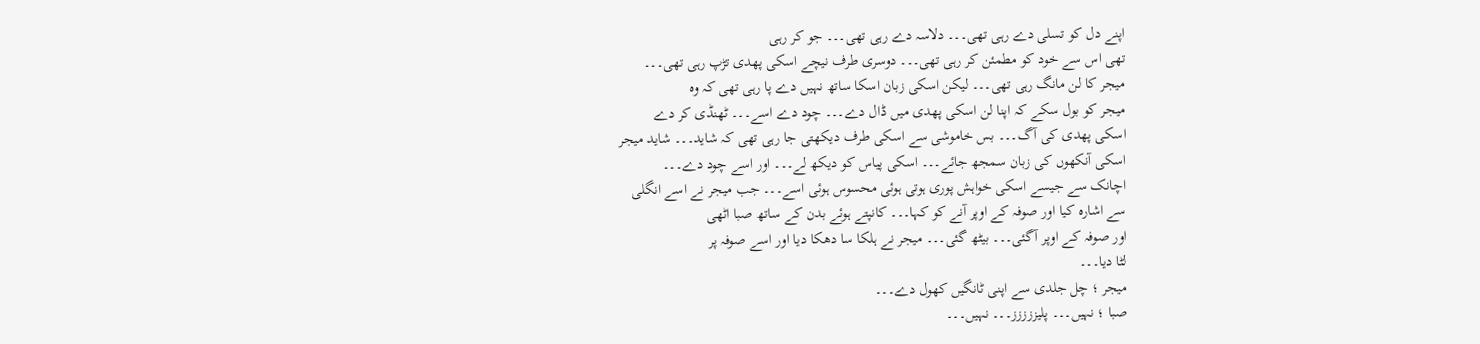اپنے دل کو تسلی دے رہی تھی۔۔۔ دلاسہ دے رہی تھی۔۔۔ جو کر رہی
تھی اس سے خود کو مطمئن کر رہی تھی۔۔۔ دوسری طرف نیچے اسکی پھدی تڑپ رہی تھی۔۔۔
میجر کا لن مانگ رہی تھی۔۔۔ لیکن اسکی زبان اسکا ساتھ نہیں دے پا رہی تھی کہ وہ
میجر کو بول سکے کہ اپنا لن اسکی پھدی میں ڈال دے۔۔۔ چود دے اسے۔۔۔ ٹھنڈی کر دے
اسکی پھدی کی آگ۔۔۔ بس خاموشی سے اسکی طرف دیکھتی جا رہی تھی کہ شاید۔۔۔ شاید میجر
اسکی آنکھوں کی زبان سمجھ جائے۔۔۔ اسکی پیاس کو دیکھ لے۔۔۔ اور اسے چود دے۔۔۔
اچانک سے جیسے اسکی خواہش پوری ہوتی ہوئی محسوس ہوئی اسے۔۔۔ جب میجر نے اسے انگلی
سے اشارہ کیا اور صوفہ کے اوپر آنے کو کہا۔۔۔ کانپتے ہوئے بدن کے ساتھ صبا اٹھی
اور صوفہ کے اوپر آگئی۔۔۔ بیٹھ گئی۔۔۔ میجر نے ہلکا سا دھکا دیا اور اسے صوفہ پر
لٹا دیا۔۔۔
میجر ؛ چل جلدی سے اپنی ٹانگیں کھول دے۔۔۔
صبا ؛ نہیں۔۔۔ پلیززززز۔۔۔ نہیں۔۔۔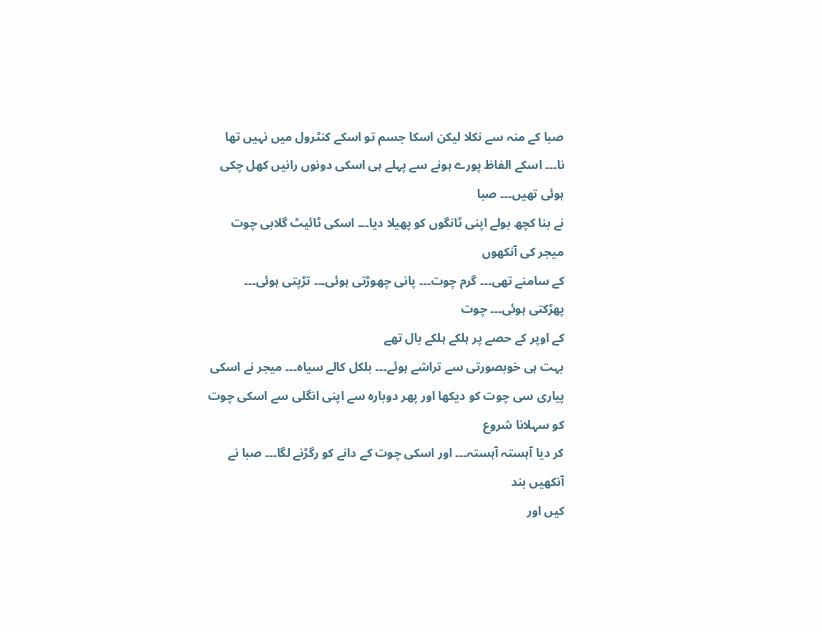صبا کے منہ سے نکلا لیکن اسکا جسم تو اسکے کنٹرول میں نہیں تھا
نا۔۔۔ اسکے الفاظ پورے ہونے سے پہلے ہی اسکی دونوں رانیں کھل چکی ہوئی تھیں۔۔۔ صبا
نے بنا کچھ بولے اپنی ٹانگوں کو پھیلا دیا۔۔۔ اسکی ٹائیٹ گلابی چوت میجر کی آنکھوں
کے سامنے تھی۔۔۔ گرم چوت۔۔۔ پانی چھوڑتی ہوئی۔۔۔ تڑپتی ہوئی۔۔۔ پھڑکتی ہوئی۔۔۔ چوت
کے اوپر کے حصے پر ہلکے ہلکے بال تھے
بہت ہی خوبصورتی سے تراشے ہوئے۔۔۔ بلکل کالے سیاہ۔۔۔ میجر نے اسکی
پیاری سی چوت کو دیکھا اور پھر دوبارہ سے اپنی انگلی سے اسکی چوت کو سہلانا شروع
کر دیا آہستہ آہستہ۔۔۔ اور اسکی چوت کے دانے کو رگڑنے لگا۔۔۔ صبا نے آنکھیں بند
کیں اور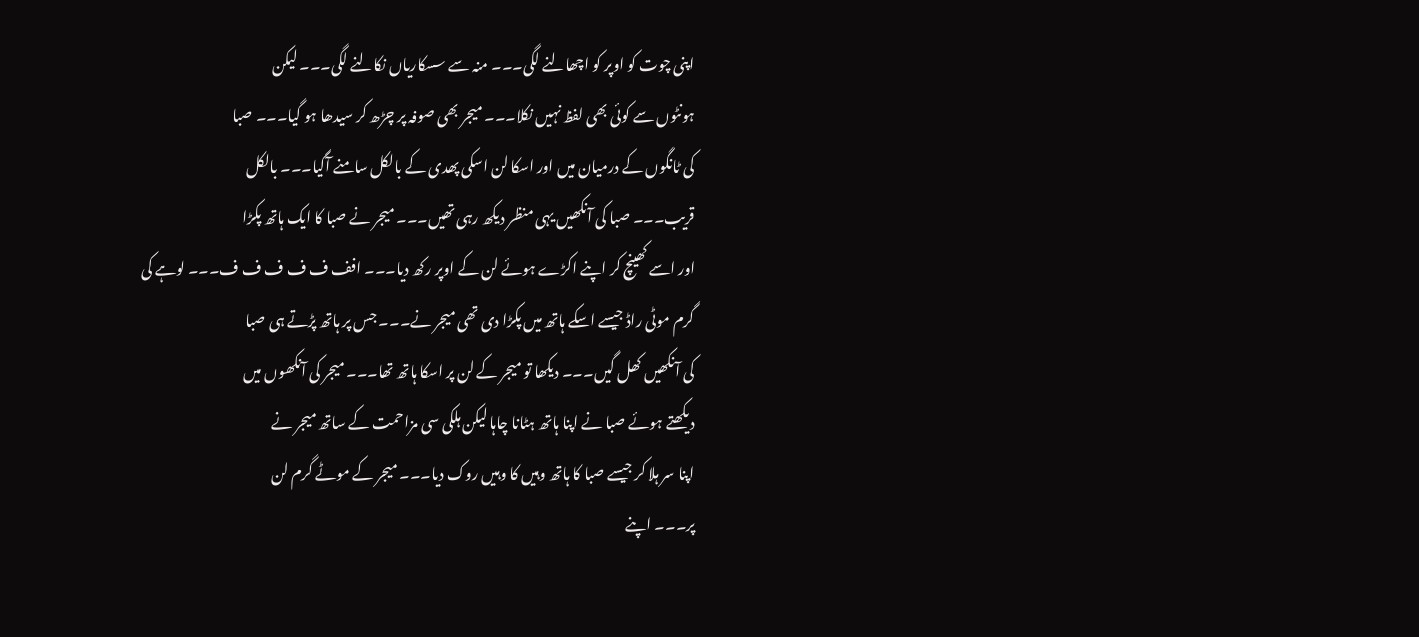اپنی چوت کو اوپر کو اچھالنے لگی۔۔۔ منہ سے سسکاریاں نکالنے لگی۔۔۔ لیکن
ہونٹوں سے کوئی بھی لفظ نہیں نکلا۔۔۔ میجر بھی صوفہ پر چڑھ کر سیدھا ہو گیا۔۔۔ صبا
کی ٹانگوں کے درمیان میں اور اسکا لن اسکی پھدی کے بالکل سامنے آگیا۔۔۔ بالکل
قریب۔۔۔ صبا کی آنکھیں یہی منظر دیکھ رہی تھیں۔۔۔ میجر نے صبا کا ایک ہاتھ پکڑا
اور اسے کھینچ کر اپنے اکڑے ہوئے لن کے اوپر رکھ دیا۔۔۔ افف ف ف ف ف ف۔۔۔ لوہے کی
گرم موٹی راڈ جیسے اسکے ہاتھ میں پکڑا دی تھی میجر نے۔۔۔ جس پر ہاتھ پڑتے ہی صبا
کی آنکھیں کھل گیں۔۔۔ دیکھا تو میجر کے لن پر اسکا ہاتھ تھا۔۔۔ میجر کی آنکھوں میں
دیکھتے ہوئے صبا نے اپنا ہاتھ ہٹانا چاہا لیکن ہلکی سی مزاحمت کے ساتھ میجر نے
اپنا سر ہلا کر جیسے صبا کا ہاتھ وہیں کا وہیں روک دیا۔۔۔ میجر کے موٹے گرم لن
پر۔۔۔ اپنے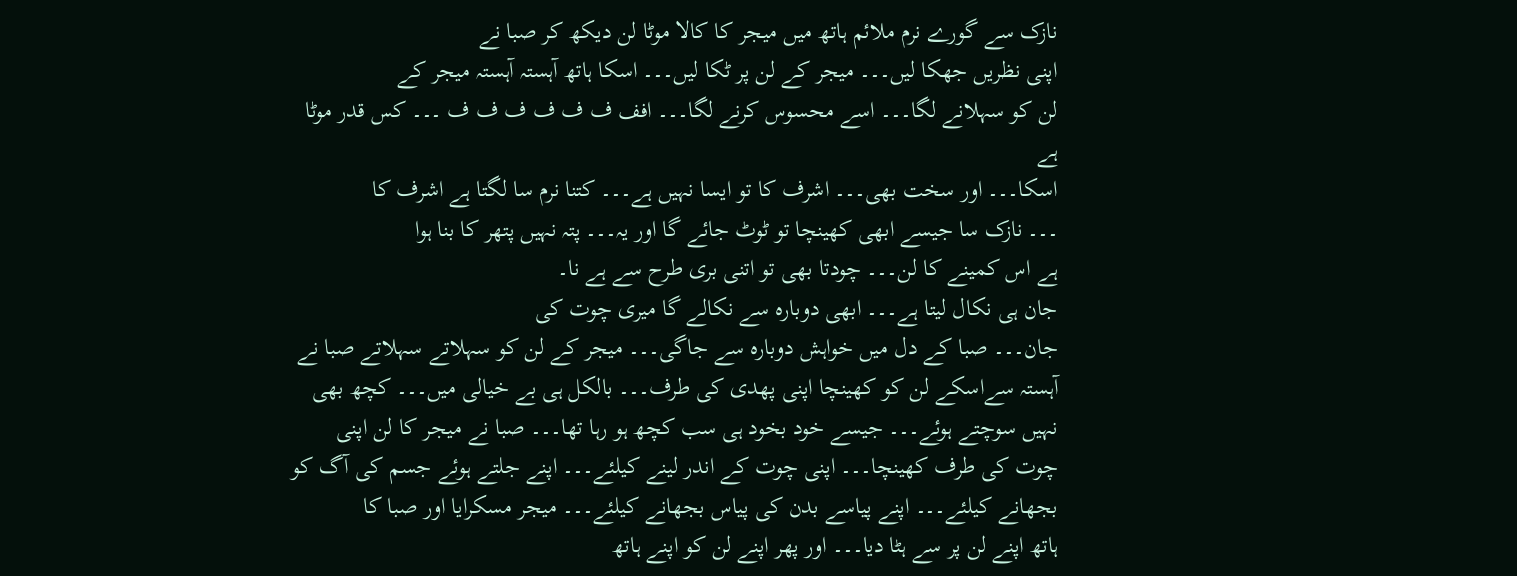نازک سے گورے نرم ملائم ہاتھ میں میجر کا کالا موٹا لن دیکھ کر صبا نے
اپنی نظریں جھکا لیں۔۔۔ میجر کے لن پر ٹکا لیں۔۔۔ اسکا ہاتھ آہستہ آہستہ میجر کے
لن کو سہلانے لگا۔۔۔ اسے محسوس کرنے لگا۔۔۔ افف ف ف ف ف ف ف ۔۔۔ کس قدر موٹا ہے
اسکا۔۔۔ اور سخت بھی۔۔۔ اشرف کا تو ایسا نہیں ہے۔۔۔ کتنا نرم سا لگتا ہے اشرف کا
۔۔۔ نازک سا جیسے ابھی کھینچا تو ٹوٹ جائے گا اور یہ۔۔۔ پتہ نہیں پتھر کا بنا ہوا
ہے اس کمینے کا لن۔۔۔ چودتا بھی تو اتنی بری طرح سے ہے نا۔
جان ہی نکال لیتا ہے۔۔۔ ابھی دوبارہ سے نکالے گا میری چوت کی
جان۔۔۔ صبا کے دل میں خواہش دوبارہ سے جاگی۔۔۔ میجر کے لن کو سہلاتے سہلاتے صبا نے
آہستہ سےاسکے لن کو کھینچا اپنی پھدی کی طرف۔۔۔ بالکل ہی بے خیالی میں۔۔۔ کچھ بھی
نہیں سوچتے ہوئے۔۔۔ جیسے خود بخود ہی سب کچھ ہو رہا تھا۔۔۔ صبا نے میجر کا لن اپنی
چوت کی طرف کھینچا۔۔۔ اپنی چوت کے اندر لینے کیلئے۔۔۔ اپنے جلتے ہوئے جسم کی آگ کو
بجھانے کیلئے۔۔۔ اپنے پیاسے بدن کی پیاس بجھانے کیلئے۔۔۔ میجر مسکرایا اور صبا کا
ہاتھ اپنے لن پر سے ہٹا دیا۔۔۔ اور پھر اپنے لن کو اپنے ہاتھ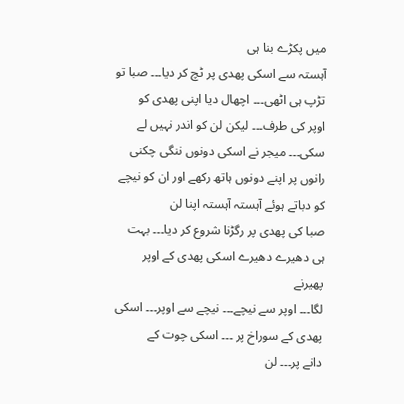میں پکڑے بنا ہی
آہستہ سے اسکی پھدی پر ٹچ کر دیا۔۔۔ صبا تو تڑپ ہی اٹھی۔۔۔ اچھال دیا اپنی پھدی کو
اوپر کی طرف۔۔۔ لیکن لن کو اندر نہیں لے سکی۔۔۔ میجر نے اسکی دونوں ننگی چکنی
رانوں پر اپنے دونوں ہاتھ رکھے اور ان کو نیچے کو دباتے ہوئے آہستہ آہستہ اپنا لن
صبا کی پھدی پر رگڑنا شروع کر دیا۔۔۔ بہت ہی دھیرے دھیرے اسکی پھدی کے اوپر پھیرنے
لگا۔۔۔ اوپر سے نیچے۔۔۔ نیچے سے اوپر۔۔۔ اسکی پھدی کے سوراخ پر ۔۔۔ اسکی چوت کے
دانے پر۔۔۔ لن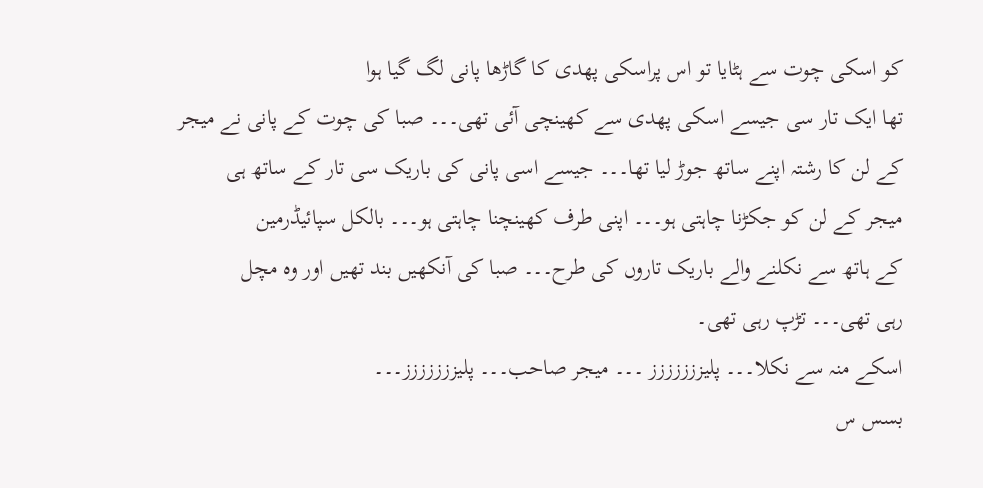کو اسکی چوت سے ہٹایا تو اس پراسکی پھدی کا گاڑھا پانی لگ گیا ہوا
تھا ایک تار سی جیسے اسکی پھدی سے کھینچی آئی تھی۔۔۔ صبا کی چوت کے پانی نے میجر
کے لن کا رشتہ اپنے ساتھ جوڑ لیا تھا۔۔۔ جیسے اسی پانی کی باریک سی تار کے ساتھ ہی
میجر کے لن کو جکڑنا چاہتی ہو۔۔۔ اپنی طرف کھینچنا چاہتی ہو۔۔۔ بالکل سپائیڈرمین
کے ہاتھ سے نکلنے والے باریک تاروں کی طرح۔۔۔ صبا کی آنکھیں بند تھیں اور وہ مچل
رہی تھی۔۔۔ تڑپ رہی تھی۔
اسکے منہ سے نکلا۔۔۔ پلیززززززز ۔۔۔ میجر صاحب۔۔۔ پلیززززززز۔۔۔
بسس س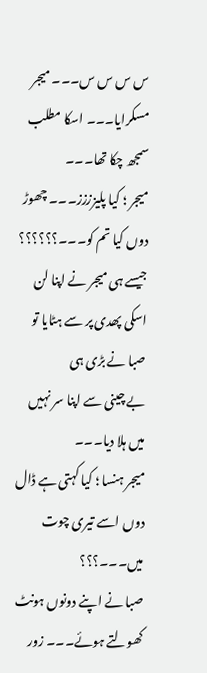س س س س۔۔۔ میجر مسکرایا۔۔۔ اسکا مطلب سمجھ چکا تھا۔۔۔
میجر ؛ کیا پلیزززز۔۔۔ چھوڑ دوں کیا تم کو۔۔۔؟؟؟؟؟؟
جیسے ہی میجر نے اپنا لن اسکی پھدی پر سے ہٹایا تو صبا نے بڑی ہی
بے چینی سے اپنا سر نہیں میں ہلا دیا۔۔۔
میجر ہنسا ؛ کیا کہتی ہے ڈال دوں اسے تیری چوت میں۔۔۔؟؟؟
صبا نے اپنے دونوں ہونٹ کھولتے ہوئے۔۔۔ زور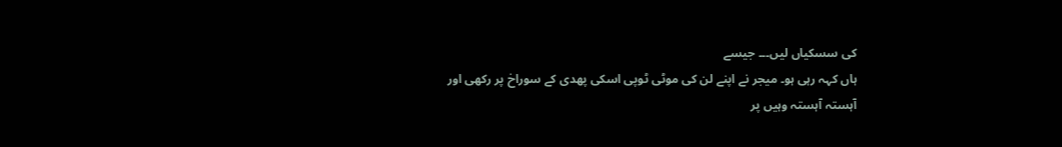کی سسکیاں لیں۔۔۔ جیسے
ہاں کہہ رہی ہو۔ میجر نے اپنے لن کی موٹی ٹوپی اسکی پھدی کے سوراخ پر رکھی اور
آہستہ آہستہ وہیں پر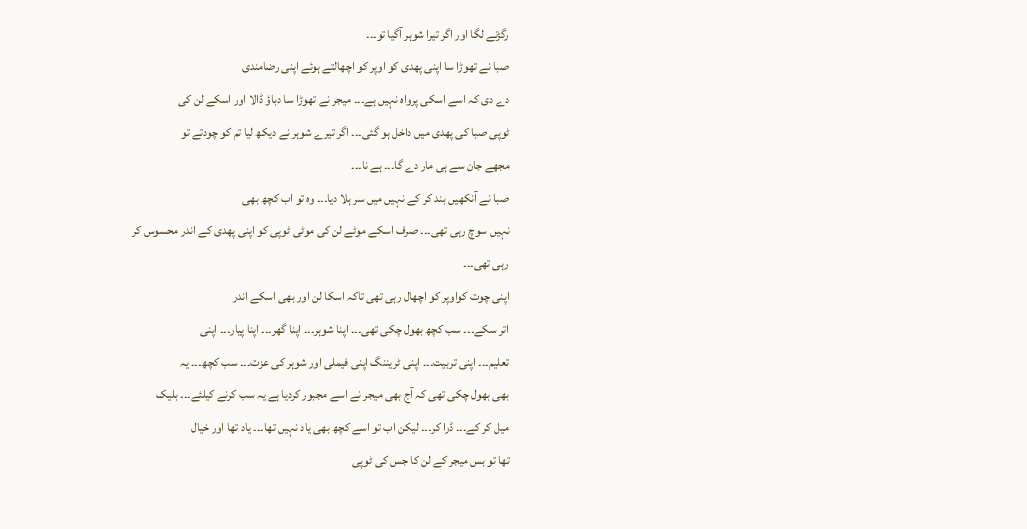رگڑنے لگا اور اگر تیرا شوہر آگیا تو۔۔۔
صبا نے تھوڑا سا اپنی پھدی کو اوپر کو اچھالتے ہوئے اپنی رضامندی
دے دی کہ اسے اسکی پرواہ نہیں ہے۔۔۔ میجر نے تھوڑا سا دباؤ ڈالا اور اسکے لن کی
ٹوپی صبا کی پھدی میں داخل ہو گئی۔۔۔ اگر تیرے شوہر نے دیکھ لیا تم کو چودتے تو
مجھے جان سے ہی مار دے گا۔۔۔ ہے نا۔۔۔
صبا نے آنکھیں بند کر کے نہیں میں سر ہلا دیا۔۔۔ وہ تو اب کچھ بھی
نہیں سوچ رہی تھی۔۔۔ صرف اسکے موٹے لن کی موٹی ٹوپی کو اپنی پھدی کے اندر محسوس کر
رہی تھی۔۔۔
اپنی چوت کواوپر کو اچھال رہی تھی تاکہ اسکا لن اور بھی اسکے اندر
اتر سکے۔۔۔ سب کچھ بھول چکی تھی۔۔۔ اپنا شوہر۔۔۔ اپنا گھر۔۔۔ اپنا پیار۔۔۔ اپنی
تعلیم۔۔۔ اپنی تربیت۔۔۔ اپنی ٹریننگ اپنی فیملی اور شوہر کی عزت۔۔۔ سب کچھ۔۔۔ یہ
بھی بھول چکی تھی کہ آج بھی میجر نے اسے مجبور کردیا ہے یہ سب کرنے کیلئے۔۔۔ بلیک
میل کر کے۔۔۔ ڈرا کر۔۔۔ لیکن اب تو اسے کچھ بھی یاد نہیں تھا۔۔۔ یاد تھا اور خیال
تھا تو بس میجر کے لن کا جس کی ٹوپی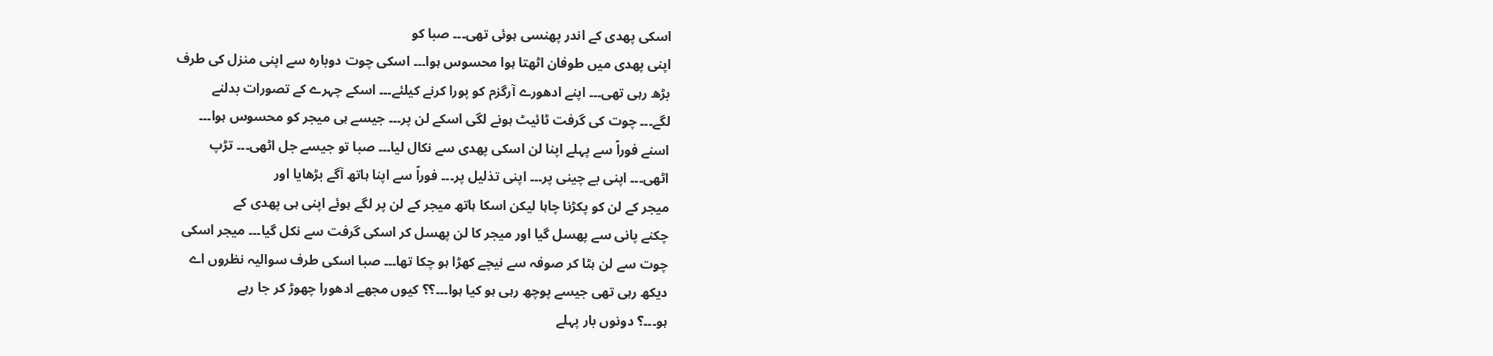اسکی پھدی کے اندر پھنسی ہوئی تھی۔۔۔ صبا کو
اپنی پھدی میں طوفان اٹھتا ہوا محسوس ہوا۔۔۔ اسکی چوت دوبارہ سے اپنی منزل کی طرف
بڑھ رہی تھی۔۔۔ اپنے ادھورے آرگزم کو پورا کرنے کیلئے۔۔۔ اسکے چہرے کے تصورات بدلنے
لگے۔۔۔ چوت کی گرفت ٹائیٹ ہونے لگی اسکے لن پر۔۔۔ جیسے ہی میجر کو محسوس ہوا۔۔۔
اسنے فوراً سے پہلے اپنا لن اسکی پھدی سے نکال لیا۔۔۔ صبا تو جیسے جل اٹھی۔۔۔ تڑپ
اٹھی۔۔۔ اپنی بے چینی پر۔۔۔ اپنی تذلیل پر۔۔۔ فوراً سے اپنا ہاتھ آگے بڑھایا اور
میجر کے لن کو پکڑنا چاہا لیکن اسکا ہاتھ میجر کے لن پر لگے ہوئے اپنی ہی پھدی کے
چکنے پانی سے پھسل گیا اور میجر کا لن پھسل کر اسکی گرفت سے نکل گیا۔۔۔ میجر اسکی
چوت سے لن ہٹا کر صوفہ سے نیچے کھڑا ہو چکا تھا۔۔۔ صبا اسکی طرف سوالیہ نظروں اے
دیکھ رہی تھی جیسے پوچھ رہی ہو کیا ہوا۔۔۔؟؟ کیوں مجھے ادھورا چھوڑ کر جا رہے
ہو۔۔۔؟ دونوں بار پہلے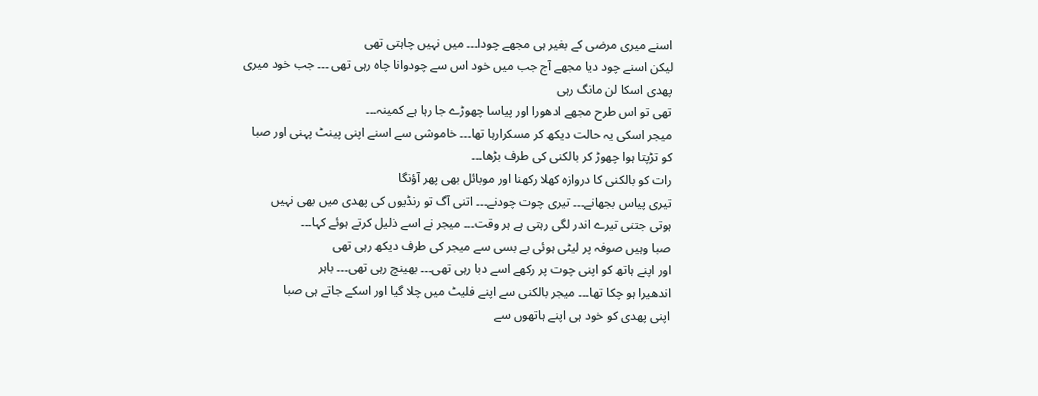اسنے میری مرضی کے بغیر ہی مجھے چودا۔۔۔ میں نہیں چاہتی تھی
لیکن اسنے چود دیا مجھے آج جب میں خود اس سے چودوانا چاہ رہی تھی ۔۔۔ جب خود میری
پھدی اسکا لن مانگ رہی
تھی تو اس طرح مجھے ادھورا اور پیاسا چھوڑے جا رہا ہے کمینہ۔۔۔
میجر اسکی یہ حالت دیکھ کر مسکرارہا تھا۔۔۔ خاموشی سے اسنے اپنی پینٹ پہنی اور صبا
کو تڑپتا ہوا چھوڑ کر بالکنی کی طرف بڑھا۔۔۔
رات کو بالکنی کا دروازہ کھلا رکھنا اور موبائل بھی پھر آؤنگا
تیری پیاس بجھانے۔۔۔ تیری چوت چودنے۔۔۔ اتنی آگ تو رنڈیوں کی پھدی میں بھی نہیں
ہوتی جتنی تیرے اندر لگی رہتی ہے ہر وقت۔۔۔ میجر نے اسے ذلیل کرتے ہوئے کہا۔۔۔
صبا وہیں صوفہ پر لیٹی ہوئی بے بسی سے میجر کی طرف دیکھ رہی تھی
اور اپنے ہاتھ کو اپنی چوت پر رکھے اسے دبا رہی تھی۔۔۔ بھینچ رہی تھی۔۔۔ باہر
اندھیرا ہو چکا تھا۔۔۔ میجر بالکنی سے اپنے فلیٹ میں چلا گیا اور اسکے جاتے ہی صبا
اپنی پھدی کو خود ہی اپنے ہاتھوں سے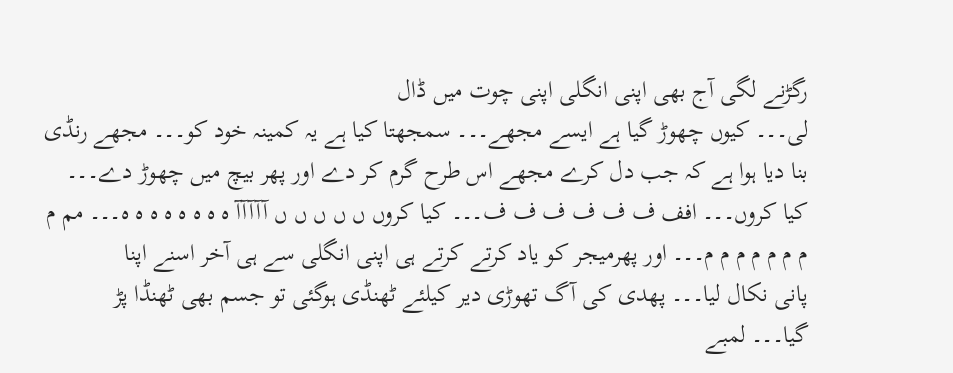رگڑنے لگی آج بھی اپنی انگلی اپنی چوت میں ڈال
لی۔۔۔ کیوں چھوڑ گیا ہے ایسے مجھے۔۔۔ سمجھتا کیا ہے یہ کمینہ خود کو۔۔۔ مجھے رنڈی
بنا دیا ہوا ہے کہ جب دل کرے مجھے اس طرح گرم کر دے اور پھر بیچ میں چھوڑ دے۔۔۔
کیا کروں۔۔۔ افف ف ف ف ف ف ف۔۔۔ کیا کروں ں ں ں ں ں آآآآآ ہ ہ ہ ہ ہ ہ ہ ہ۔۔۔ مم م
م م م م م م م۔۔۔ اور پھرمیجر کو یاد کرتے کرتے ہی اپنی انگلی سے ہی آخر اسنے اپنا
پانی نکال لیا۔۔۔ پھدی کی آگ تھوڑی دیر کیلئے ٹھنڈی ہوگئی تو جسم بھی ٹھنڈا پڑ
گیا۔۔۔ لمبے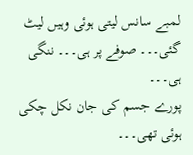لمبے سانس لیتی ہوئی وہیں لیٹ گئی۔۔۔ صوفے پر ہی۔۔۔ ننگی ہی۔۔۔
پورے جسم کی جان نکل چکی ہوئی تھی۔۔۔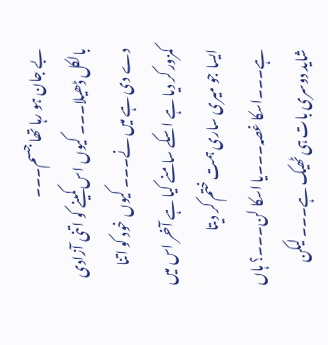بے جان ہو رہا تھا جسم۔۔۔
بالکل ڈھیلا۔۔۔ کیوں اس کمینے کو اتنی آزادی دے دی ہے میں نے۔۔۔ کیوں خود کو اتنا
کمزور کر دیا ہے اسکے سامنے کیا ہے آخر اس میں ایسا جو میری ساری ہمت ختم کر دیتا
ہے۔۔۔اسکا غصہ۔۔۔یا اسکا لن۔۔۔؟ ہاں شاید دوسری بات ہی ٹھیک ہے۔۔۔ لیکن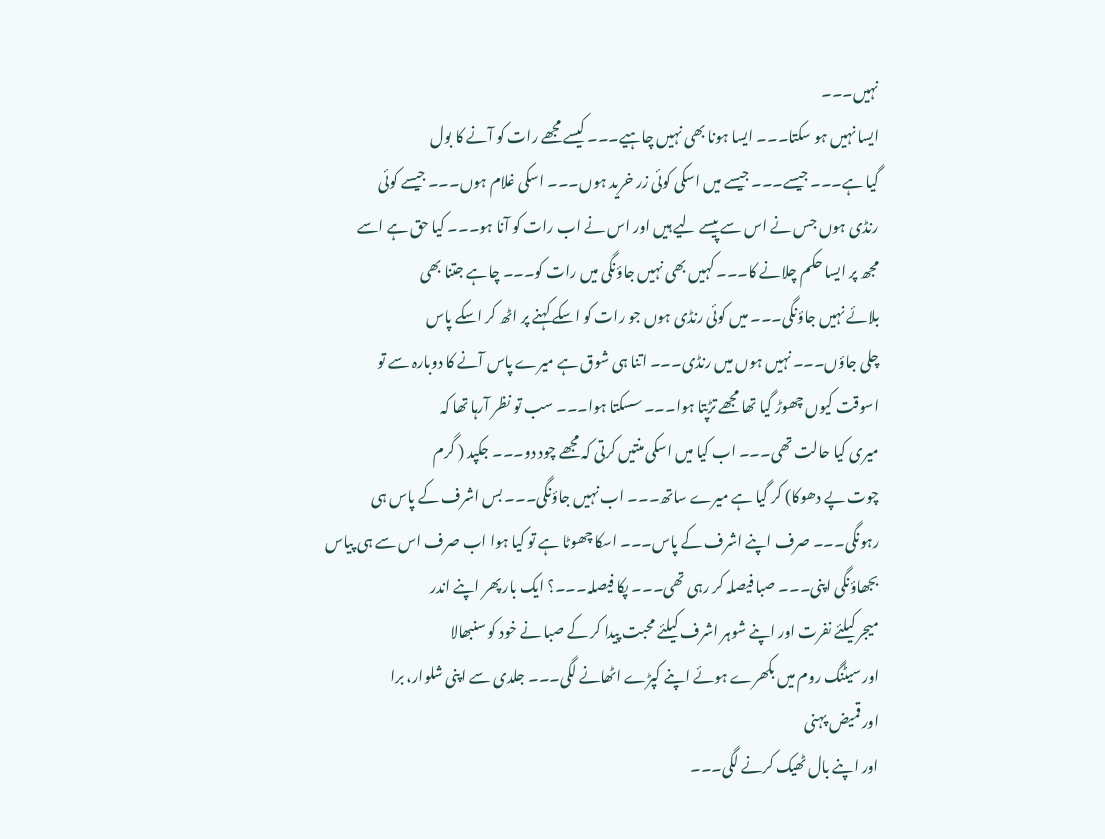نہیں۔۔۔
ایسا نہیں ہو سکتا۔۔۔ ایسا ہونا بھی نہیں چاہیے۔۔۔ کیسے مجھے رات کو آنے کا بول
گیا ہے۔۔۔ جیسے۔۔۔ جیسے میں اسکی کوئی زر خرید ہوں۔۔۔ اسکی غلام ہوں۔۔۔ جیسے کوئی
رنڈی ہوں جس نے اس سے پیسے لیے ہیں اور اس نے اب رات کو آنا ہو۔۔۔ کیا حق ہے اسے
مجھ پر ایسا حکم چلانے کا۔۔۔ کہیں بھی نہیں جاؤنگی میں رات کو۔۔۔ چاہے جتنا بھی
بلائے نہیں جاؤنگی۔۔۔ میں کوئی رنڈی ہوں جو رات کو اسکے کہنے پر اٹھ کر اسکے پاس
چلی جاؤں۔۔۔ نہیں ہوں میں رنڈی۔۔۔ اتنا ہی شوق ہے میرے پاس آنے کا دوبارہ سے تو
اسوقت کیوں چھوڑ گیا تھا مجھے تڑپتا ہوا۔۔۔ سسکتا ہوا۔۔۔ سب تو نظر آرہا تھا کہ
میری کیا حالت تھی۔۔۔ اب کیا میں اسکی منتیں کرتی کہ مجھے چود دو۔۔۔ جکپد ( گرم
چوت پے دھوکا) کر گیا ہے میرے ساتھ۔۔۔ اب نہیں جاؤنگی۔۔۔ بس اشرف کے پاس ہی
رہونگی۔۔۔ صرف اپنے اشرف کے پاس۔۔۔ اسکا چھوٹا ہے تو کیا ہوا اب صرف اس سے ہی پیاس
بجھاؤنگی اپنی۔۔۔ صبا فیصلہ کر رہی تھی۔۔۔ پکا فیصلہ۔۔۔؟ ایک بار پھر اپنے اندر
میجر کیلئے نفرت اور اپنے شوہر اشرف کیلئے محبت پیدا کر کے صبا نے خود کو سنبھالا
اور سیٹنگ روم میں بکھرے ہوئے اپنے کپڑے اٹھانے لگی۔۔۔ جلدی سے اپنی شلوار، برا
اور قمیض پہنی
اور اپنے بال ٹھیک کرنے لگی۔۔۔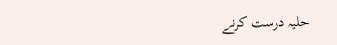حلیہ درست کرنے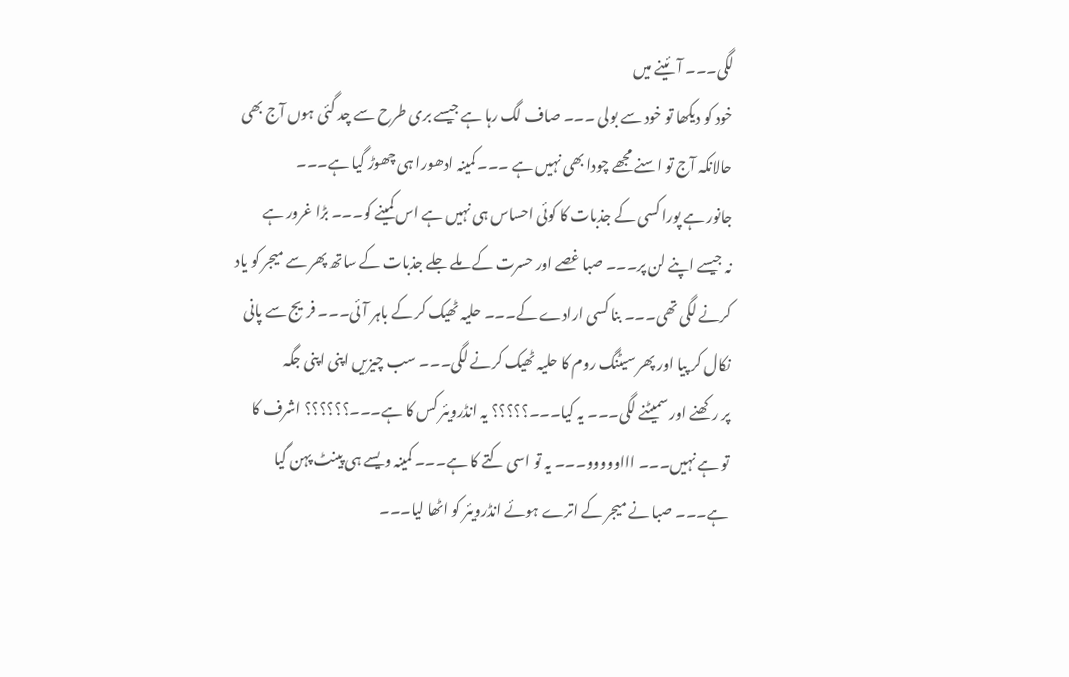لگی۔۔۔ آئینے میں
خود کو دیکھا تو خود سے بولی ۔۔۔ صاف لگ رہا ہے جیسے بری طرح سے چد گئی ہوں آج بھی
حالانکہ آج تو اسنے مجھے چودا بھی نہیں ہے ۔۔۔ کمینہ ادھورا ہی چھوڑ گیا ہے۔۔۔
جانور ہے پورا کسی کے جذبات کا کوئی احساس ہی نہیں ہے اس کمینے کو۔۔۔ بڑا غرور ہے
نہ جیسے اپنے لن پر۔۔۔ صبا غصے اور حسرت کے ملے جلے جذبات کے ساتھ پھر سے میجر کو یاد
کرنے لگی تھی۔۔۔ بنا کسی ارادے کے۔۔۔ حلیہ ٹھیک کر کے باہر آئی۔۔۔ فریج سے پانی
نکال کر پیا اور پھر سیٹنگ روم کا حلیہ ٹھیک کرنے لگی۔۔۔ سب چیزیں اپنی اپنی جگہ
پر رکھنے اور سمیٹنے لگی۔۔۔ یہ کیا۔۔۔؟؟؟؟؟ یہ انڈرویئر کس کا ہے۔۔۔؟؟؟؟؟؟ اشرف کا
تو ہے نہیں۔۔۔ اااووووو۔۔۔ یہ تو اسی کتے کا ہے۔۔۔ کمینہ ویسے ہی پینٹ پہن گیا
ہے۔۔۔ صبا نے میجر کے اترے ہوئے انڈرویئر کو اٹھا لیا۔۔۔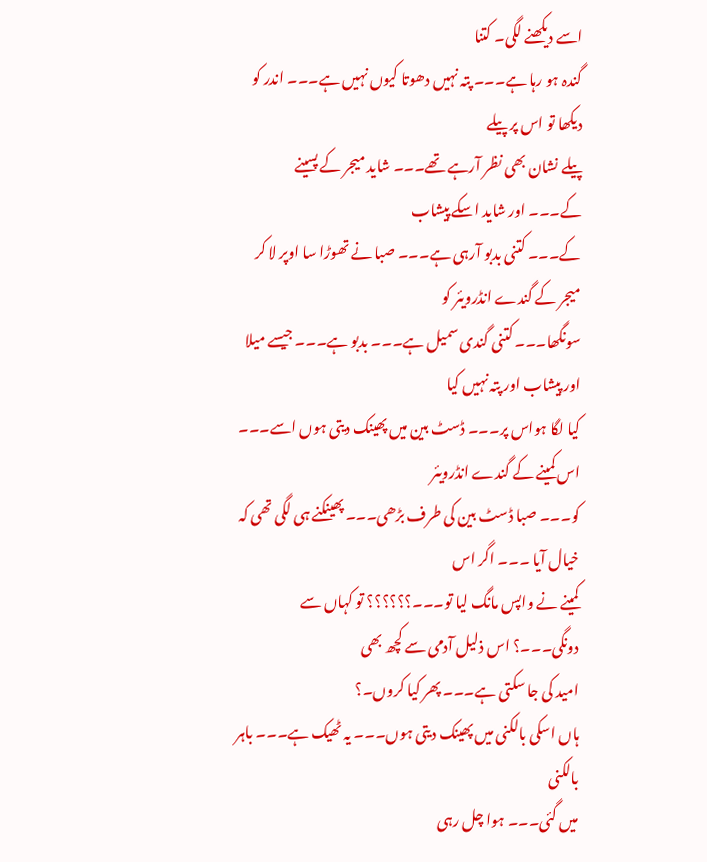اسے دیکھنے لگی۔ کتنا
گندہ ہو رہا ہے۔۔۔ پتہ نہیں دھوتا کیوں نہیں ہے۔۔۔ اندر کو دیکھا تو اس پر پیلے
پیلے نشان بھی نظر آرہے تھے۔۔۔ شاید میجر کے پسینے کے۔۔۔ اور شاید اسکے پیشاب
کے۔۔۔ کتنی بدبو آرہی ہے۔۔۔ صبا نے تھوڑا سا اوپر لا کر میجر کے گندے انڈرویئر کو
سونگھا۔۔۔ کتنی گندی سمیل ہے۔۔۔ بدبو ہے۔۔۔ جیسے میلا اور پیشاب اور پتہ نہیں کیا
کیا لگا ہواس پر۔۔۔ ڈسٹ بین میں پھینک دیتی ہوں اسے۔۔۔ اس کمینے کے گندے انڈرویئر
کو۔۔۔ صبا ڈسٹ بین کی طرف بڑھی۔۔۔ پھینکنے ہی لگی تھی کہ خیال آیا ۔۔۔ اگر اس
کمینے نے واپس مانگ لیا تو۔۔۔؟؟؟؟؟؟ تو کہاں سے دونگی۔۔۔؟ اس ذلیل آدمی سے کچھ بھی
امید کی جا سکتی ہے۔۔۔ پھر کیا کروں۔؟
ہاں اسکی بالکنی میں پھینک دیتی ہوں۔۔۔ یہ ٹھیک ہے۔۔۔ باہر بالکنی
میں گئی۔۔۔ ہوا چل رہی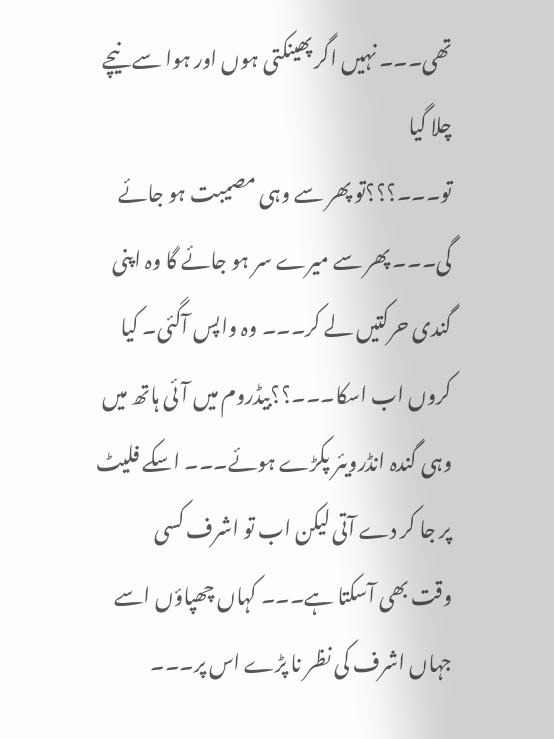تھی۔۔۔ نہیں اگر پھینکتی ہوں اور ہوا سے نیچے چلا گیا
تو۔۔۔؟؟؟تو پھر سے وہی مصیبت ہو جائے گی۔۔۔ پھر سے میرے سر ہو جائے گا وہ اپنی
گندی حرکتیں لے کر۔۔۔ وہ واپس آگئی۔ کیا کروں اب اسکا۔۔۔؟؟بیڈروم میں آئی ہاتھ میں
وہی گندہ انڈرویئر پکڑے ہوئے۔۔۔ اسکے فلیٹ پر جا کر دے آتی لیکن اب تو اشرف کسی
وقت بھی آسکتا ہے۔۔۔ کہاں چھپاؤں اسے جہاں اشرف کی نظر نا پڑے اس پر۔۔۔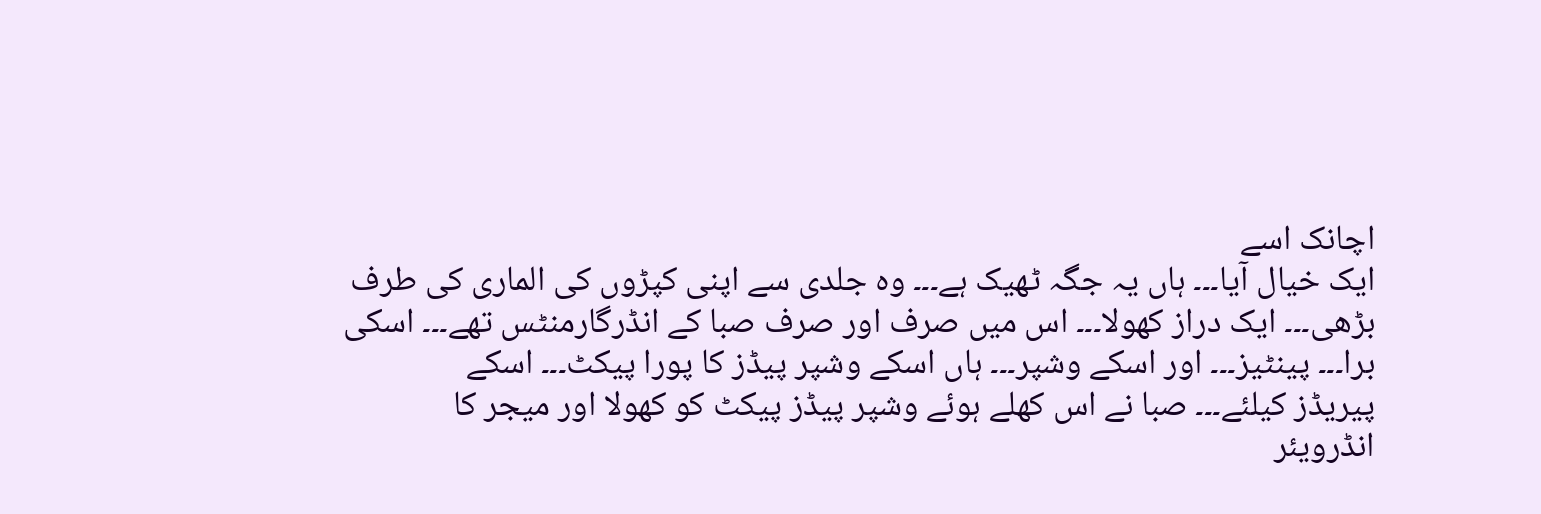اچانک اسے
ایک خیال آیا۔۔۔ ہاں یہ جگہ ٹھیک ہے۔۔۔ وہ جلدی سے اپنی کپڑوں کی الماری کی طرف
بڑھی۔۔۔ ایک دراز کھولا۔۔۔ اس میں صرف اور صرف صبا کے انڈرگارمنٹس تھے۔۔۔ اسکی
برا۔۔۔ پینٹیز۔۔۔ اور اسکے وشپر۔۔۔ ہاں اسکے وشپر پیڈز کا پورا پیکٹ۔۔۔ اسکے
پیریڈز کیلئے۔۔۔ صبا نے اس کھلے ہوئے وشپر پیڈز پیکٹ کو کھولا اور میجر کا
انڈرویئر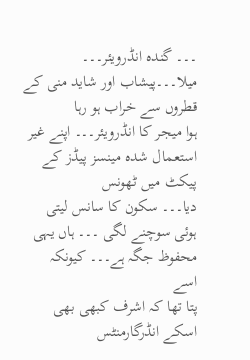۔۔۔ گندہ انڈرویئر۔۔۔ میلا۔۔۔پیشاب اور شاید منی کے قطروں سے خراب ہو رہا
ہوا میجر کا انڈرویئر۔۔۔ اپنے غیر استعمال شدہ مینسز پیڈز کے پیکٹ میں ٹھونس
دیا۔۔۔ سکون کا سانس لیتی ہوئی سوچنے لگی ۔۔۔ ہاں یہی محفوظ جگہ ہے۔۔۔ کیونکہ اسے
پتا تھا کہ اشرف کبھی بھی اسکے انڈرگارمنٹس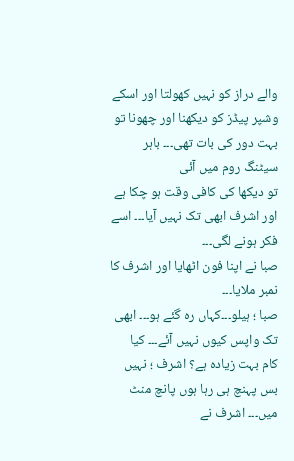والے دراز کو نہیں کھولتا اور اسکے
وشپر پیڈز کو دیکھنا اور چھونا تو بہت دور کی بات تھی۔۔۔ باہر سیٹنگ روم میں آئی
تو دیکھا کی کافی وقت ہو چکا ہے اور اشرف ابھی تک نہیں آیا۔۔۔ اسے فکر ہونے لگی۔۔۔
صبا نے اپنا فون اٹھایا اور اشرف کا نمبر ملایا۔۔۔
صبا ؛ ہیلو۔۔۔کہاں رہ گئے ہو۔۔۔ ابھی تک واپس کیوں نہیں آئے۔۔۔ کیا
کام بہت زیادہ ہے؟ اشرف ؛ نہیں بس پہنچ ہی رہا ہوں پانچ منٹ میں۔۔۔ اشرف نے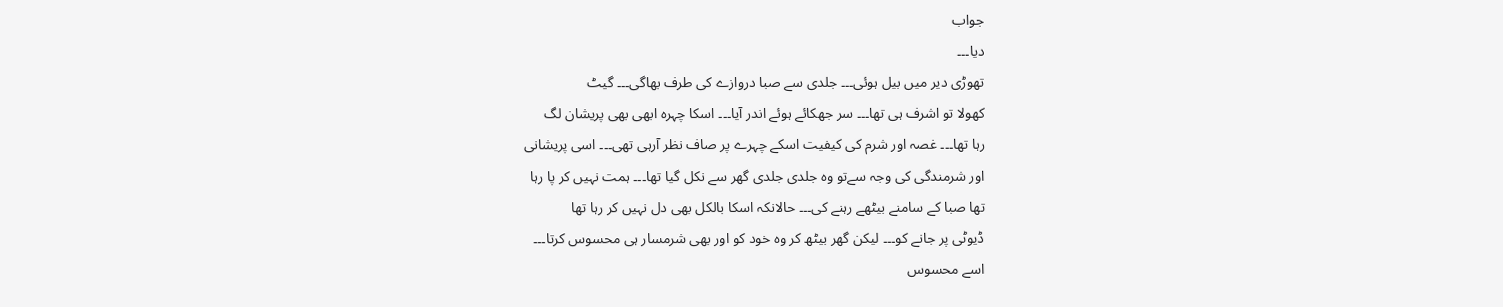جواب
دیا۔۔۔
تھوڑی دیر میں بیل ہوئی۔۔۔ جلدی سے صبا دروازے کی طرف بھاگی۔۔۔ گیٹ
کھولا تو اشرف ہی تھا۔۔۔ سر جھکائے ہوئے اندر آیا۔۔۔ اسکا چہرہ ابھی بھی پریشان لگ
رہا تھا۔۔۔ غصہ اور شرم کی کیفیت اسکے چہرے پر صاف نظر آرہی تھی۔۔۔ اسی پریشانی
اور شرمندگی کی وجہ سےتو وہ جلدی جلدی گھر سے نکل گیا تھا۔۔۔ ہمت نہیں کر پا رہا
تھا صبا کے سامنے بیٹھے رہنے کی۔۔۔ حالانکہ اسکا بالکل بھی دل نہیں کر رہا تھا
ڈیوٹی پر جانے کو۔۔۔ لیکن گھر بیٹھ کر وہ خود کو اور بھی شرمسار ہی محسوس کرتا۔۔۔
اسے محسوس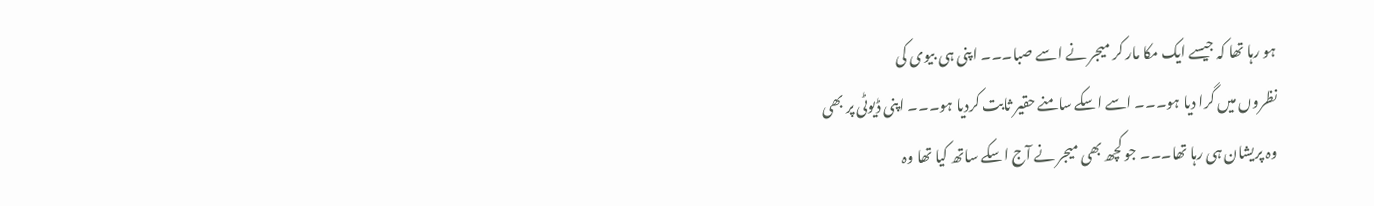ہو رہا تھا کہ جیسے ایک مکا مار کر میجر نے اسے صبا۔۔۔ اپنی ہی بیوی کی
نظروں میں گرا دیا ہو۔۔۔ اسے اسکے سامنے حقیر ثابت کردیا ہو۔۔۔ اپنی ڈیوٹی پر بھی
وہ پریشان ہی رہا تھا۔۔۔ جو کچھ بھی میجر نے آج اسکے ساتھ کیا تھا وہ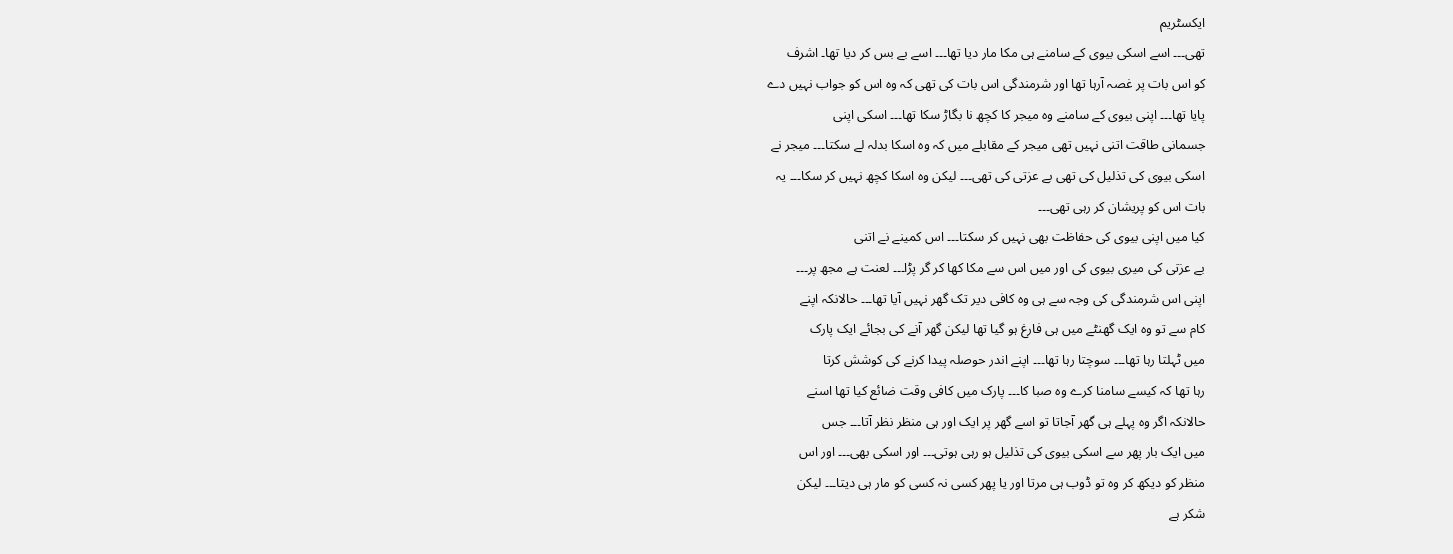ایکسٹریم
تھی۔۔۔ اسے اسکی بیوی کے سامنے ہی مکا مار دیا تھا۔۔۔ اسے بے بس کر دیا تھا۔ اشرف
کو اس بات پر غصہ آرہا تھا اور شرمندگی اس بات کی تھی کہ وہ اس کو جواب نہیں دے
پایا تھا۔۔۔ اپنی بیوی کے سامنے وہ میجر کا کچھ نا بگاڑ سکا تھا۔۔۔ اسکی اپنی
جسمانی طاقت اتنی نہیں تھی میجر کے مقابلے میں کہ وہ اسکا بدلہ لے سکتا۔۔۔ میجر نے
اسکی بیوی کی تذلیل کی تھی بے عزتی کی تھی۔۔۔ لیکن وہ اسکا کچھ نہیں کر سکا۔۔۔ یہ
بات اس کو پریشان کر رہی تھی۔۔۔
کیا میں اپنی بیوی کی حفاظت بھی نہیں کر سکتا۔۔۔ اس کمینے نے اتنی
بے عزتی کی میری بیوی کی اور میں اس سے مکا کھا کر گر پڑا۔۔۔ لعنت ہے مجھ پر۔۔۔
اپنی اس شرمندگی کی وجہ سے ہی وہ کافی دیر تک گھر نہیں آیا تھا۔۔۔ حالانکہ اپنے
کام سے تو وہ ایک گھنٹے میں ہی فارغ ہو گیا تھا لیکن گھر آنے کی بجائے ایک پارک
میں ٹہلتا رہا تھا۔۔۔ سوچتا رہا تھا۔۔۔ اپنے اندر حوصلہ پیدا کرنے کی کوشش کرتا
رہا تھا کہ کیسے سامنا کرے وہ صبا کا۔۔۔ پارک میں کافی وقت ضائع کیا تھا اسنے
حالانکہ اگر وہ پہلے ہی گھر آجاتا تو اسے گھر پر ایک اور ہی منظر نظر آتا۔۔۔ جس
میں ایک بار پھر سے اسکی بیوی کی تذلیل ہو رہی ہوتی۔۔۔ اور اسکی بھی۔۔۔ اور اس
منظر کو دیکھ کر وہ تو ڈوب ہی مرتا اور یا پھر کسی نہ کسی کو مار ہی دیتا۔۔۔ لیکن
شکر ہے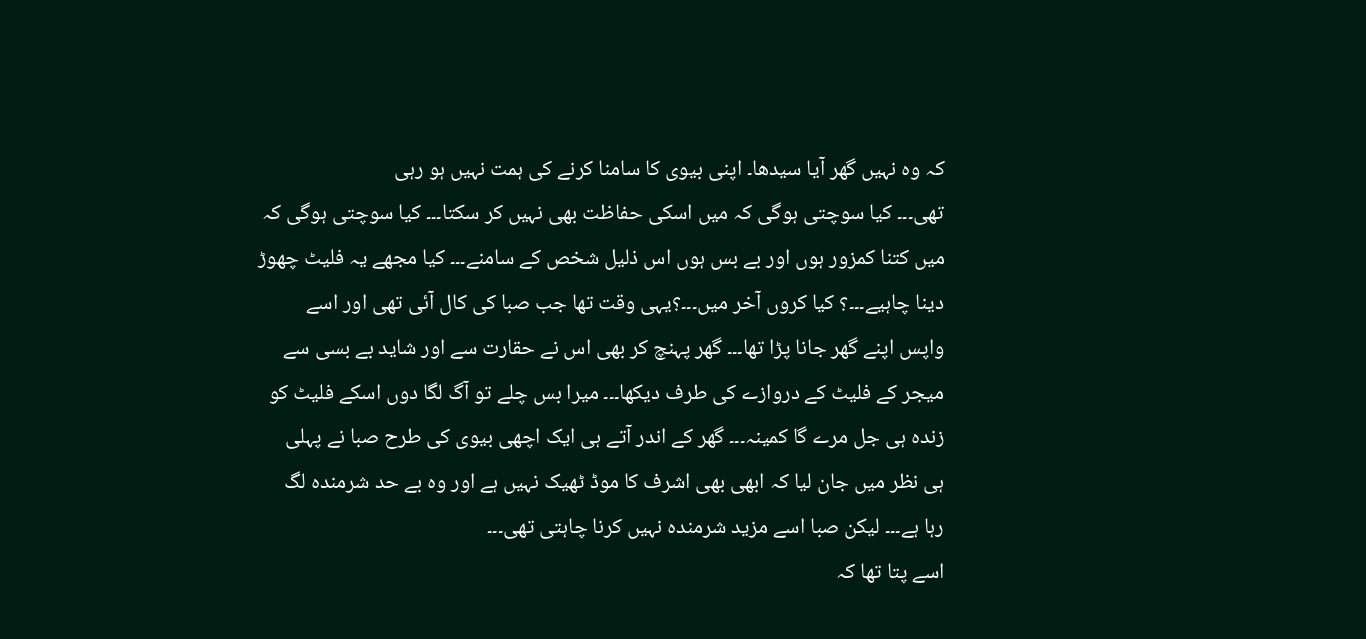کہ وہ نہیں گھر آیا سیدھا۔ اپنی بیوی کا سامنا کرنے کی ہمت نہیں ہو رہی
تھی۔۔۔ کیا سوچتی ہوگی کہ میں اسکی حفاظت بھی نہیں کر سکتا۔۔۔ کیا سوچتی ہوگی کہ
میں کتنا کمزور ہوں اور بے بس ہوں اس ذلیل شخص کے سامنے۔۔۔ کیا مجھے یہ فلیٹ چھوڑ
دینا چاہیے۔۔۔؟ کیا کروں آخر میں۔۔۔؟یہی وقت تھا جب صبا کی کال آئی تھی اور اسے
واپس اپنے گھر جانا پڑا تھا۔۔۔ گھر پہنچ کر بھی اس نے حقارت سے اور شاید بے بسی سے
میجر کے فلیٹ کے دروازے کی طرف دیکھا۔۔۔ میرا بس چلے تو آگ لگا دوں اسکے فلیٹ کو
زندہ ہی جل مرے گا کمینہ۔۔۔ گھر کے اندر آتے ہی ایک اچھی بیوی کی طرح صبا نے پہلی
ہی نظر میں جان لیا کہ ابھی بھی اشرف کا موڈ ٹھیک نہیں ہے اور وہ بے حد شرمندہ لگ
رہا ہے۔۔۔ لیکن صبا اسے مزید شرمندہ نہیں کرنا چاہتی تھی۔۔۔
اسے پتا تھا کہ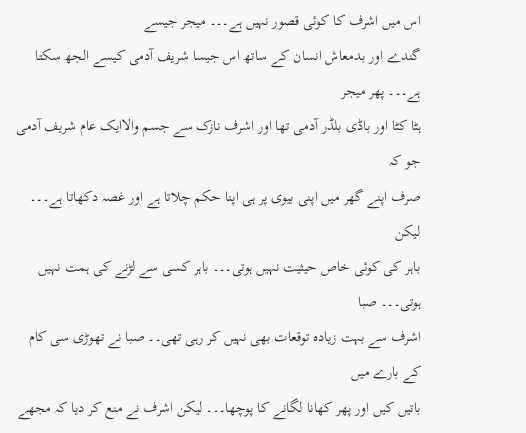اس میں اشرف کا کوئی قصور نہیں ہے۔۔۔ میجر جیسے
گندے اور بدمعاش انسان کے ساتھ اس جیسا شریف آدمی کیسے الجھ سکتا ہے۔۔۔ پھر میجر
ہٹا کٹا اور باڈی بلڈر آدمی تھا اور اشرف نازک سے جسم والاایک عام شریف آدمی جو کہ
صرف اپنے گھر میں اپنی بیوی پر ہی اپنا حکم چلاتا ہے اور غصہ دکھاتا ہے۔۔۔ لیکن
باہر کی کوئی خاص حیثیت نہیں ہوتی۔۔۔ باہر کسی سے لڑنے کی ہمت نہیں ہوتی۔۔۔ صبا
اشرف سے بہت زیادہ توقعات بھی نہیں کر رہی تھی۔۔ صبا نے تھوڑی سی کام کے بارے میں
باتیں کیں اور پھر کھانا لگانے کا پوچھا۔۔۔ لیکن اشرف نے منع کر دیا کہ مجھے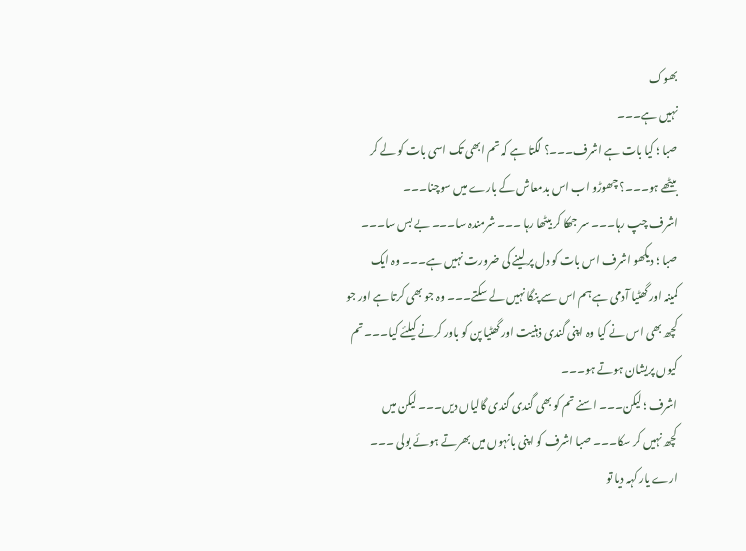بھوک
نہیں ہے۔۔۔
صبا ؛ کیا بات ہے اشرف۔۔۔؟ لگتا ہے کہ تم ابھی تک اسی بات کو لے کر
بیٹھے ہو۔۔۔؟ چھوڑو اب اس بدمعاش کے بارے میں سوچنا۔۔۔
اشرف چپ رہا۔۔۔ سر جھکا کر بیٹھا رہا ۔۔۔ شرمندہ سا۔۔۔ بے بس سا۔۔۔
صبا ؛ دیکھو اشرف اس بات کو دل پر لینے کی ضرورت نہیں ہے۔۔۔ وہ ایک
کمینہ اور گھٹیا آدمی ہے ہم اس سے پنگا نہیں لے سکتے۔۔۔ وہ جو بھی کرتا ہے اور جو
کچھ بھی اس نے کیا وہ اپنی گندی ذہنیت اور گھٹیا پن کو باور کرنے کیلئے کیا۔۔۔ تم
کیوں پریشان ہوتے ہو۔۔۔
اشرف ؛ لیکن۔۔۔ اسنے تم کو بھی گندی گندی گالیاں دیں۔۔۔ لیکن میں
کچھ نہیں کر سکا۔۔۔ صبا اشرف کو اپنی بانہوں میں بھرتے ہوئے بولی ۔۔۔
ارے یار کہہ دیا تو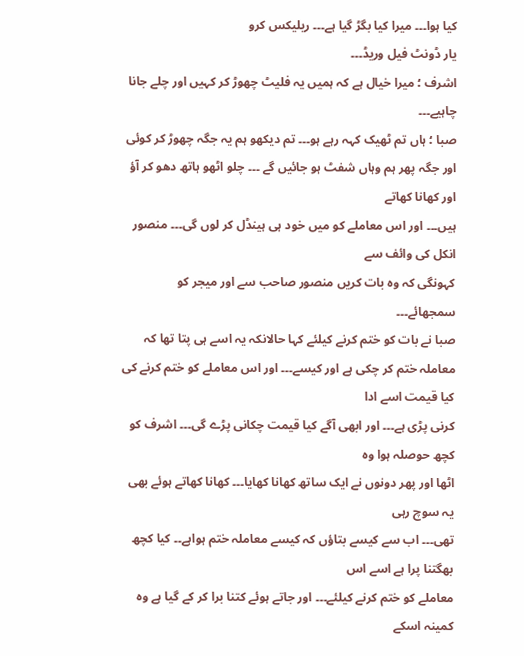کیا ہوا۔۔۔ میرا کیا بگڑ گیا ہے۔۔۔ ریلیکس کرو
یار ڈونٹ فیل وریڈ۔۔۔
اشرف ؛ میرا خیال ہے کہ ہمیں یہ فلیٹ چھوڑ کر کہیں اور چلے جانا
چاہیے۔۔۔
صبا ؛ ہاں تم ٹھیک کہہ رہے ہو۔۔۔ تم دیکھو ہم یہ جگہ چھوڑ کر کوئی
اور جگہ پھر ہم وہاں شفٹ ہو جائیں گے ۔۔۔ چلو اٹھو ہاتھ دھو کر آؤ اور کھانا کھاتے
ہیں۔۔۔ اور اس معاملے کو میں خود ہی ہینڈل کر لوں گی۔۔۔ منصور انکل کی وائف سے
کہونگی کہ وہ بات کریں منصور صاحب سے اور میجر کو سمجھائے۔۔۔
صبا نے بات کو ختم کرنے کیلئے کہا حالانکہ یہ اسے ہی پتا تھا کہ
معاملہ ختم کر چکی ہے اور کیسے۔۔۔ اور اس معاملے کو ختم کرنے کی کیا قیمت اسے ادا
کرنی پڑی ہے۔۔۔ اور ابھی آگے کیا قیمت چکانی پڑے گی۔۔۔ اشرف کو کچھ حوصلہ ہوا وہ
اٹھا اور پھر دونوں نے ایک ساتھ کھانا کھایا۔۔۔ کھانا کھاتے ہوئے بھی یہ سوچ رہی
تھی۔۔۔ اب سے کیسے بتاؤں کہ کیسے معاملہ ختم ہواہے۔۔ کیا کچھ بھگتنا پرا ہے اسے اس
معاملے کو ختم کرنے کیلئے۔۔۔ اور جاتے ہوئے کتنا برا کر کے گیا ہے وہ کمینہ اسکے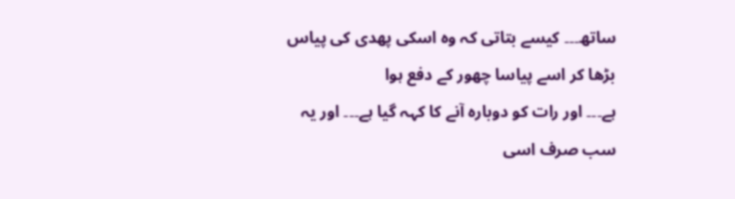ساتھ۔۔۔ کیسے بتاتی کہ وہ اسکی پھدی کی پیاس بڑھا کر اسے پیاسا چھور کے دفع ہوا
ہے۔۔۔ اور رات کو دوبارہ آنے کا کہہ گیا ہے۔۔۔ اور یہ سب صرف اسی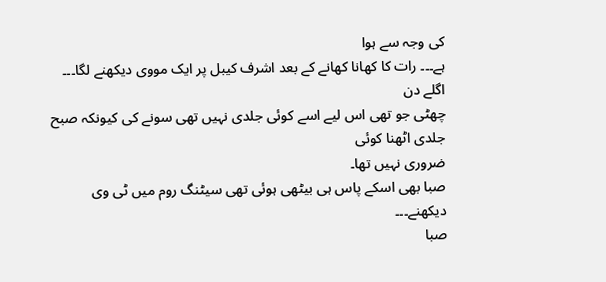کی وجہ سے ہوا
ہے۔۔۔ رات کا کھانا کھانے کے بعد اشرف کیبل پر ایک مووی دیکھنے لگا۔۔۔ اگلے دن
چھٹی جو تھی اس لیے اسے کوئی جلدی نہیں تھی سونے کی کیونکہ صبح جلدی اٹھنا کوئی
ضروری نہیں تھا۔
صبا بھی اسکے پاس ہی بیٹھی ہوئی تھی سیٹنگ روم میں ٹی وی دیکھنے۔۔۔
صبا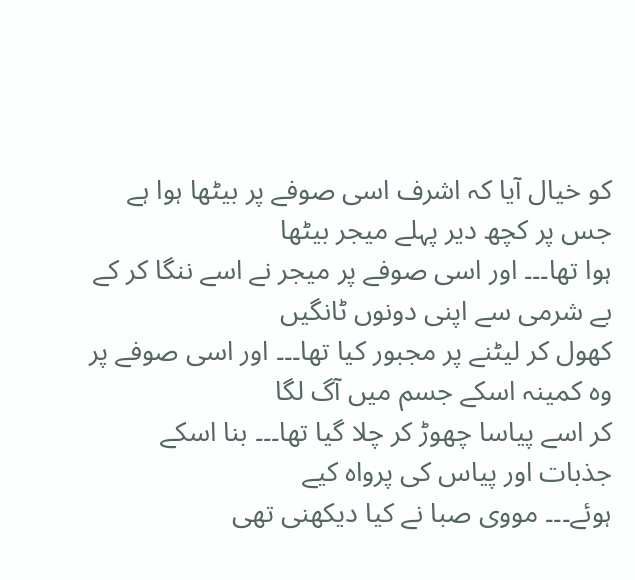کو خیال آیا کہ اشرف اسی صوفے پر بیٹھا ہوا ہے جس پر کچھ دیر پہلے میجر بیٹھا
ہوا تھا۔۔۔ اور اسی صوفے پر میجر نے اسے ننگا کر کے بے شرمی سے اپنی دونوں ٹانگیں
کھول کر لیٹنے پر مجبور کیا تھا۔۔۔ اور اسی صوفے پر وہ کمینہ اسکے جسم میں آگ لگا
کر اسے پیاسا چھوڑ کر چلا گیا تھا۔۔۔ بنا اسکے جذبات اور پیاس کی پرواہ کیے
ہوئے۔۔۔ مووی صبا نے کیا دیکھنی تھی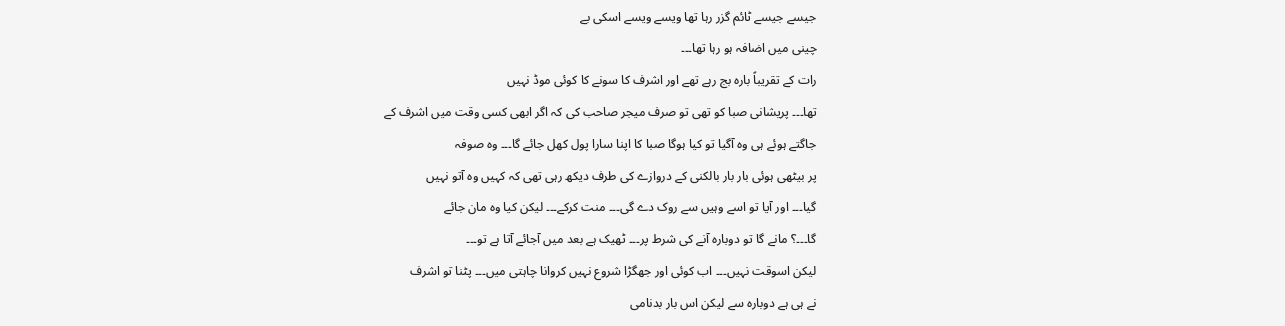جیسے جیسے ٹائم گزر رہا تھا ویسے ویسے اسکی بے
چینی میں اضافہ ہو رہا تھا۔۔۔
رات کے تقریباً بارہ بج رہے تھے اور اشرف کا سونے کا کوئی موڈ نہیں
تھا۔۔۔ پریشانی صبا کو تھی تو صرف میجر صاحب کی کہ اگر ابھی کسی وقت میں اشرف کے
جاگتے ہوئے ہی وہ آگیا تو کیا ہوگا صبا کا اپنا سارا پول کھل جائے گا۔۔۔ وہ صوفہ
پر بیٹھی ہوئی بار بار بالکنی کے دروازے کی طرف دیکھ رہی تھی کہ کہیں وہ آتو نہیں
گیا۔۔۔ اور آیا تو اسے وہیں سے روک دے گی۔۔۔ منت کرکے۔۔۔ لیکن کیا وہ مان جائے
گا۔۔۔؟ مانے گا تو دوبارہ آنے کی شرط پر۔۔۔ ٹھیک ہے بعد میں آجائے آتا ہے تو۔۔۔
لیکن اسوقت نہیں۔۔۔ اب کوئی اور جھگڑا شروع نہیں کروانا چاہتی میں۔۔۔ پٹنا تو اشرف
نے ہی ہے دوبارہ سے لیکن اس بار بدنامی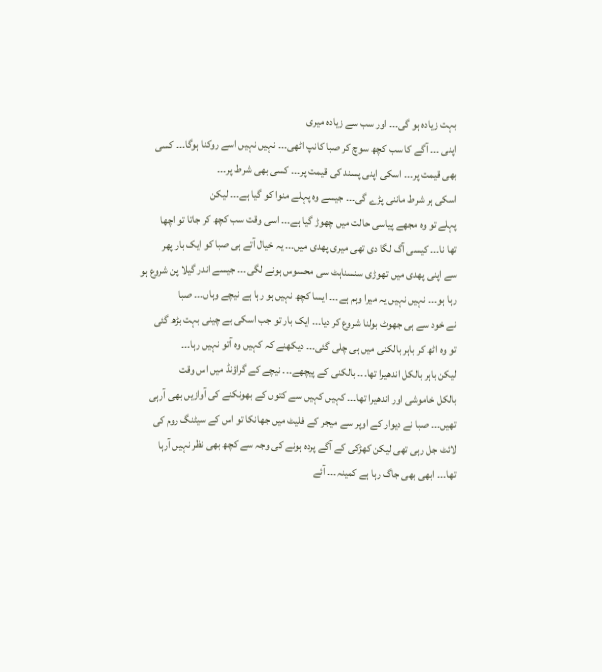بہت زیادہ ہو گی۔۔۔ اور سب سے زیادہ میری
اپنی ۔۔۔ آگے کا سب کچھ سوچ کر صبا کانپ اٹھی۔۔۔ نہیں نہیں اسے روکنا ہوگا۔۔۔ کسی
بھی قیمت پر۔۔۔ اسکی اپنی پسند کی قیمت پر۔۔۔ کسی بھی شرط پر۔۔۔
اسکی ہر شرط ماننی پڑے گی۔۔۔ جیسے وہ پہلے منوا کو گیا ہے۔۔۔ لیکن
پہلے تو وہ مجھے پیاسی حالت میں چھوڑ گیا ہے۔۔۔ اسی وقت سب کچھ کر جاتا تو اچھا
تھا نا۔۔۔ کیسی آگ لگا دی تھی میری پھدی میں۔۔۔ یہ خیال آتے ہی صبا کو ایک بار پھر
سے اپنی پھدی میں تھوڑی سنسناہٹ سی محسوس ہونے لگی۔۔۔ جیسے اندر گیلا پن شروع ہو
رہا ہو۔۔۔ نہیں نہیں یہ میرا وہم ہے۔۔۔ ایسا کچھ نہیں ہو رہا ہے نیچے وہاں۔۔۔ صبا
نے خود سے ہی جھوٹ بولنا شروع کر دیا۔۔۔ ایک بار تو جب اسکی بے چینی بہت بڑھ گئی
تو وہ اٹھ کر باہر بالکنی میں ہی چلی گئی۔۔۔ دیکھنے کہ کہیں وہ آتو نہیں رہا۔۔۔
لیکن باہر بالکل اندھیرا تھا۔۔۔ بالکنی کے پیچھے۔۔۔ نیچے کے گراؤنڈ میں اس وقت
بالکل خاموشی اور اندھیرا تھا۔۔۔ کہیں کہیں سے کتوں کے بھونکنے کی آوازیں بھی آرہی
تھیں۔۔۔ صبا نے دیوار کے اوپر سے میجر کے فلیٹ میں جھانکا تو اس کے سیٹنگ روم کی
لائٹ جل رہی تھی لیکن کھڑکی کے آگے پردہ ہونے کی وجہ سے کچھ بھی نظر نہیں آرہا
تھا۔۔۔ ابھی بھی جاگ رہا ہے کمینہ۔۔۔ آئے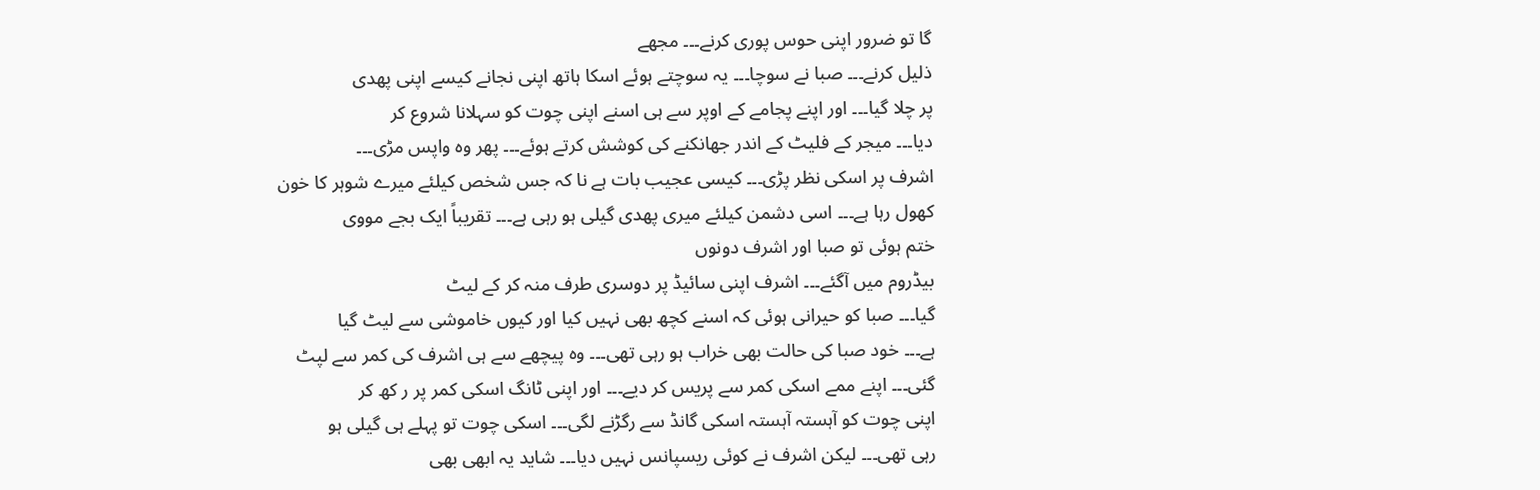گا تو ضرور اپنی حوس پوری کرنے۔۔۔ مجھے
ذلیل کرنے۔۔۔ صبا نے سوچا۔۔۔ یہ سوچتے ہوئے اسکا ہاتھ اپنی نجانے کیسے اپنی پھدی
پر چلا گیا۔۔۔ اور اپنے پجامے کے اوپر سے ہی اسنے اپنی چوت کو سہلانا شروع کر
دیا۔۔۔ میجر کے فلیٹ کے اندر جھانکنے کی کوشش کرتے ہوئے۔۔۔ پھر وہ واپس مڑی۔۔۔
اشرف پر اسکی نظر پڑی۔۔۔ کیسی عجیب بات ہے نا کہ جس شخص کیلئے میرے شوہر کا خون
کھول رہا ہے۔۔۔ اسی دشمن کیلئے میری پھدی گیلی ہو رہی ہے۔۔۔ تقریباً ایک بجے مووی
ختم ہوئی تو صبا اور اشرف دونوں
بیڈروم میں آگئے۔۔۔ اشرف اپنی سائیڈ پر دوسری طرف منہ کر کے لیٹ
گیا۔۔۔ صبا کو حیرانی ہوئی کہ اسنے کچھ بھی نہیں کیا اور کیوں خاموشی سے لیٹ گیا
ہے۔۔۔ خود صبا کی حالت بھی خراب ہو رہی تھی۔۔۔ وہ پیچھے سے ہی اشرف کی کمر سے لپٹ
گئی۔۔۔ اپنے ممے اسکی کمر سے پریس کر دیے۔۔۔ اور اپنی ٹانگ اسکی کمر پر ر کھ کر
اپنی چوت کو آہستہ آہستہ اسکی گانڈ سے رگڑنے لگی۔۔۔ اسکی چوت تو پہلے ہی گیلی ہو
رہی تھی۔۔۔ لیکن اشرف نے کوئی ریسپانس نہیں دیا۔۔۔ شاید یہ ابھی بھی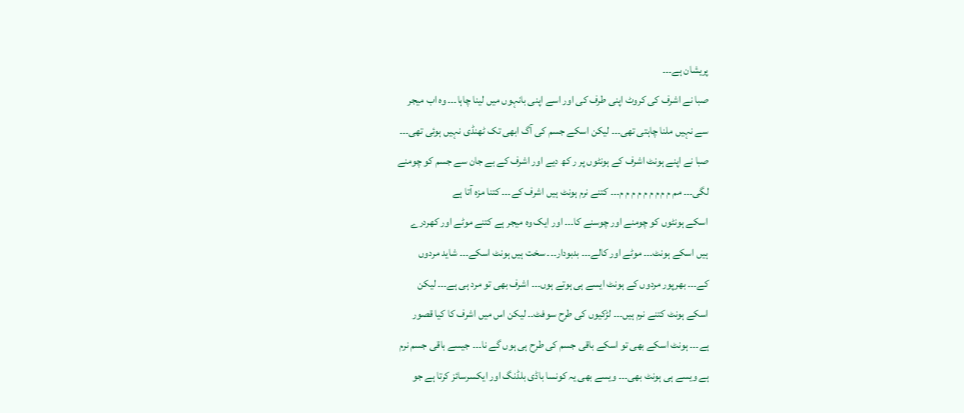پریشان ہے۔۔۔
صبا نے اشرف کی کروٹ اپنی طرف کی اور اسے اپنی بانہوں میں لینا چاہا۔۔۔ وہ اب میجر
سے نہیں ملنا چاہتی تھی۔۔۔ لیکن اسکے جسم کی آگ ابھی تک ٹھنڈی نہیں ہوئی تھی۔۔۔
صبا نے اپنے ہونٹ اشرف کے ہونٹوں پر ر کھ دیے اور اشرف کے بے جان سے جسم کو چومنے
لگی۔۔۔ مم م م م م م م م م م۔۔۔ کتنے نرم ہونٹ ہیں اشرف کے۔۔۔ کتنا مزہ آتا ہے
اسکے ہونٹوں کو چومنے اور چوسنے کا۔۔۔ اور ایک وہ میجر ہے کتنے موٹے اور کھردرے
ہیں اسکے ہونٹ۔۔۔ موٹے اور کالے۔۔۔ بدبودار۔۔۔ سخت ہیں ہونٹ اسکے۔۔۔ شاید مردوں
کے۔۔۔ بھرپور مردوں کے ہونٹ ایسے ہی ہوتے ہوں۔۔۔ اشرف بھی تو مرد ہی ہے۔۔۔ لیکن
اسکے ہونٹ کتنے نرم ہیں۔۔۔ لڑکیوں کی طرح سوفٹ۔۔ لیکن اس میں اشرف کا کیا قصور
ہے۔۔۔ ہونٹ اسکے بھی تو اسکے باقی جسم کی طرح ہی ہوں گے نا۔۔۔ جیسے باقی جسم نرم
ہے ویسے ہی ہونٹ بھی۔۔۔ ویسے بھی یہ کونسا باڈی بلڈنگ اور ایکسرسائز کرتا ہے جو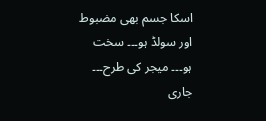اسکا جسم بھی مضبوط اور سولڈ ہو۔۔۔ سخت ہو۔۔۔ میجر کی طرح۔۔۔
جاری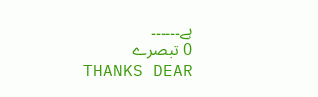ہے۔۔۔۔۔۔
0 تبصرے
THANKS DEAR